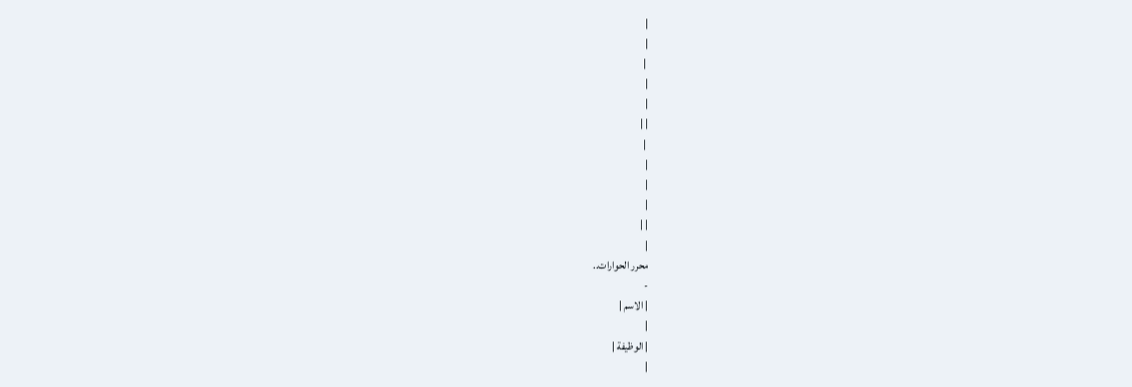|
|
 |
|
|
| |
 |
|
|
|
| |
|
محرر الحوارات..
-
| الاسم |
|
| الوظيفة |
|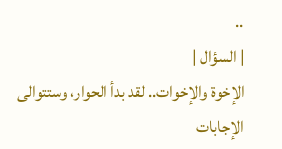..
| السؤال |
الإخوة والإخوات.. لقد بدأ الحوار، وستتوالى الإجابات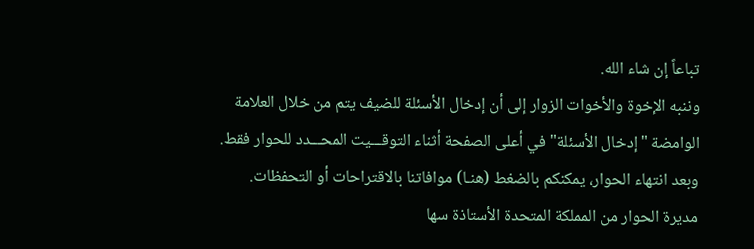تباعاً إن شاء الله.
وننبه الإخوة والأخوات الزوار إلى أن إدخال الأسئلة للضيف يتم من خلال العلامة الوامضة "إدخال الأسئلة" في أعلى الصفحة أثناء التوقـــيت المحـــدد للحوار فقط.
وبعد انتهاء الحوار، يمكنكم بالضغط (هنـا) موافاتنا بالاقتراحات أو التحفظات.
مديرة الحوار من المملكة المتحدة الأستاذة سها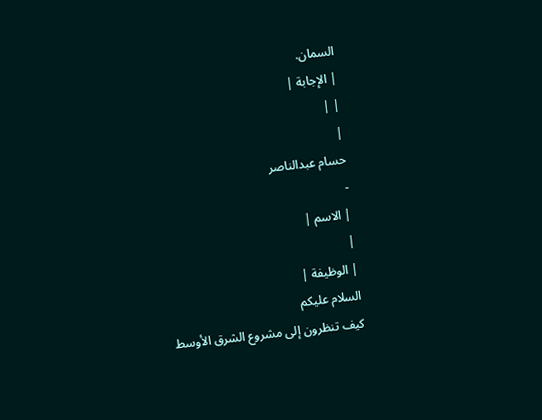السمان.
| الإجابة |
| |
|
حسام عبدالناصر
-
| الاسم |
|
| الوظيفة |
السلام عليكم
كيف تنظرون إلى مشروع الشرق الأوسط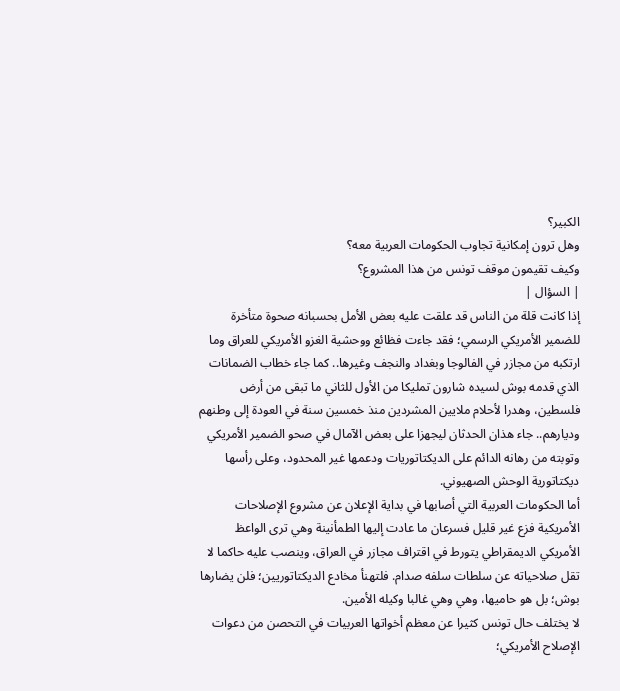الكبير؟
وهل ترون إمكانية تجاوب الحكومات العربية معه؟
وكيف تقيمون موقف تونس من هذا المشروع؟
| السؤال |
إذا كانت قلة من الناس قد علقت عليه بعض الأمل بحسبانه صحوة متأخرة للضمير الأمريكي الرسمي؛ فقد جاءت فظائع ووحشية الغزو الأمريكي للعراق وما ارتكبه من مجازر في الفالوجا وبغداد والنجف وغيرها.. كما جاء خطاب الضمانات الذي قدمه بوش لسيده شارون تمليكا من الأول للثاني ما تبقى من أرض فلسطين، وهدرا لأحلام ملايين المشردين منذ خمسين سنة في العودة إلى وطنهم وديارهم.. جاء هذان الحدثان ليجهزا على بعض الآمال في صحو الضمير الأمريكي وتوبته من رهانه الدائم على الديكتاتوريات ودعمها غير المحدود، وعلى رأسها ديكتاتورية الوحش الصهيوني.
أما الحكومات العربية التي أصابها في بداية الإعلان عن مشروع الإصلاحات الأمريكية فزع غير قليل فسرعان ما عادت إليها الطمأنينة وهي ترى الواعظ الأمريكي الديمقراطي يتورط في اقتراف مجازر في العراق، وينصب عليه حاكما لا تقل صلاحياته عن سلطات سلفه صدام. فلتهنأ مخادع الديكتاتوريين؛ فلن يضارها بوش؛ بل هو حاميها، وهي وهي غالبا وكيله الأمين.
لا يختلف حال تونس كثيرا عن معظم أخواتها العربيات في التحصن من دعوات الإصلاح الأمريكي؛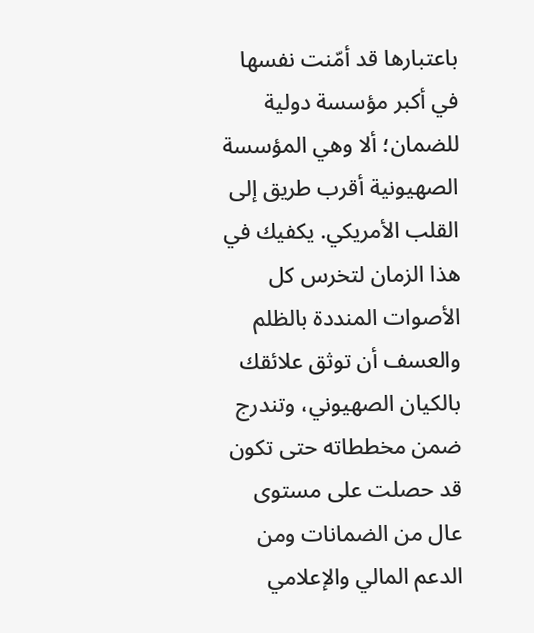باعتبارها قد أمّنت نفسها في أكبر مؤسسة دولية للضمان؛ ألا وهي المؤسسة الصهيونية أقرب طريق إلى القلب الأمريكي. يكفيك في هذا الزمان لتخرس كل الأصوات المنددة بالظلم والعسف أن توثق علائقك بالكيان الصهيوني، وتندرج ضمن مخططاته حتى تكون قد حصلت على مستوى عال من الضمانات ومن الدعم المالي والإعلامي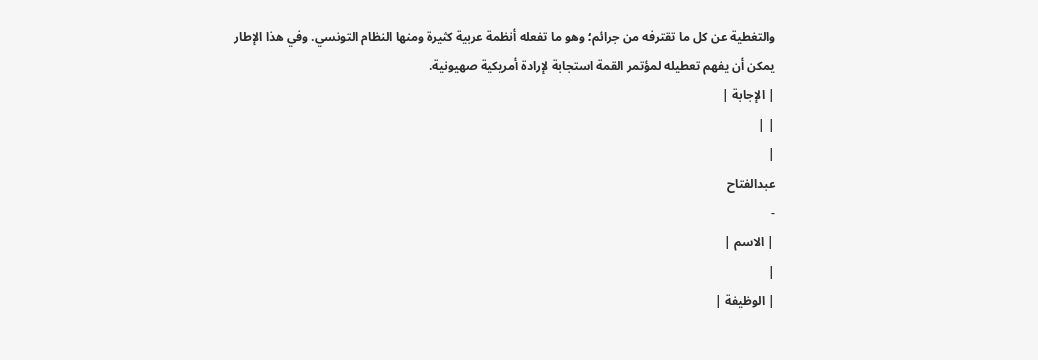والتغطية عن كل ما تقترفه من جرائم؛ وهو ما تفعله أنظمة عربية كثيرة ومنها النظام التونسي. وفي هذا الإطار يمكن أن يفهم تعطيله لمؤتمر القمة استجابة لإرادة أمريكية صهيونية.
| الإجابة |
| |
|
عبدالفتاح
-
| الاسم |
|
| الوظيفة |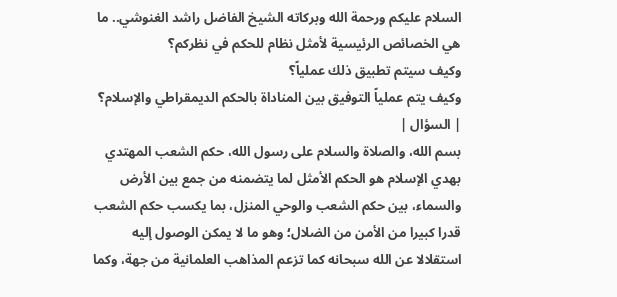السلام عليكم ورحمة الله وبركاته الشيخ الفاضل راشد الغنوشي.. ما هي الخصائص الرئيسية لأمثل نظام للحكم في نظركم؟
وكيف سيتم تطبيق ذلك عملياً؟
وكيف يتم عملياً التوفيق بين المناداة بالحكم الديمقراطي والإسلام؟
| السؤال |
بسم الله، والصلاة والسلام على رسول الله، حكم الشعب المهتدي بهدي الإسلام هو الحكم الأمثل لما يتضمنه من جمع بين الأرض والسماء، بين حكم الشعب والوحي المنزل، بما يكسب حكم الشعب قدرا كبيرا من الأمن من الضلال؛ وهو ما لا يمكن الوصول إليه استقلالا عن الله سبحانه كما تزعم المذاهب العلمانية من جهة، وكما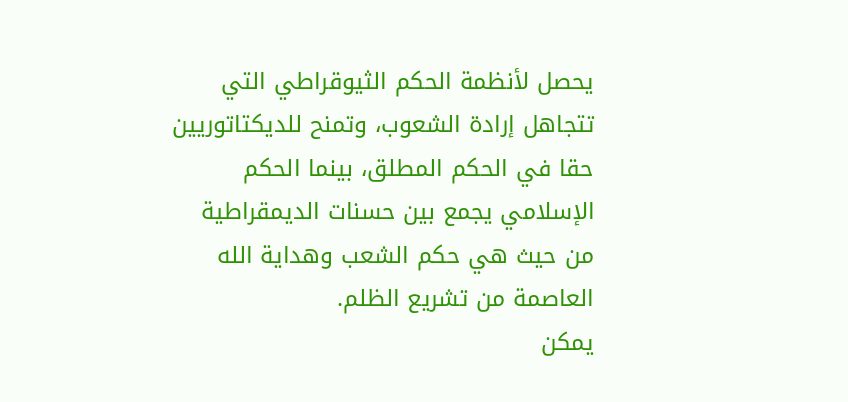يحصل لأنظمة الحكم الثيوقراطي التي تتجاهل إرادة الشعوب، وتمنح للديكتاتوريين حقا في الحكم المطلق، بينما الحكم الإسلامي يجمع بين حسنات الديمقراطية من حيث هي حكم الشعب وهداية الله العاصمة من تشريع الظلم.
يمكن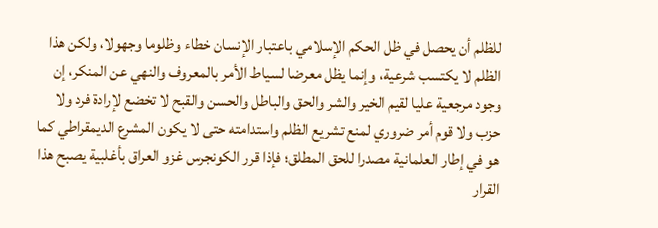للظلم أن يحصل في ظل الحكم الإسلامي باعتبار الإنسان خطاء وظلوما وجهولا، ولكن هذا الظلم لا يكتسب شرعية، وإنما يظل معرضا لسياط الأمر بالمعروف والنهي عن المنكر، إن وجود مرجعية عليا لقيم الخير والشر والحق والباطل والحسن والقبح لا تخضع لإرادة فرد ولا حزب ولا قوم أمر ضروري لمنع تشريع الظلم واستدامته حتى لا يكون المشرع الديمقراطي كما هو في إطار العلمانية مصدرا للحق المطلق؛ فإذا قرر الكونجرس غزو العراق بأغلبية يصبح هذا القرار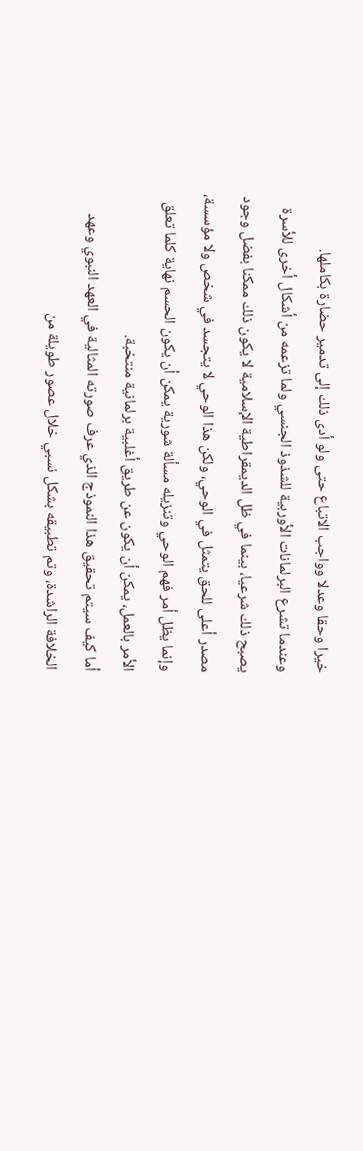خيرا وحقا وعدلا وواجب الاتباع حتى ولو أدى ذلك إلى تدمير حضارة بكاملها.
وعندما تشرع البرلمانات الأوربية للشذوذ الجنسي ولما تزعمه من أشكال أخرى للأسرة يصبح ذلك شرعيا، بينما في ظل الديمقراطية الإسلامية لا يكون ذلك ممكنا بفضل وجود مصدر أعلى للحق يتمثل في الوحي، ولكن هذا الوحي لا يتجسد في شخص ولا مؤسسة، وإنما يظل أمر فهم الوحي وتنزيله مسألة شورية يمكن أن يكون الحسم نهاية كلما تعلق الأمر بالعمل، يمكن أن يكون عن طريق أغلبية برلمانية منتخبة.
أما كيف سيتم تحقيق هذا النموذج الذي عرف صورته المثالية في العهد النبوي وعهد الخلافة الراشدة، وتم تطبيقه بشكل نسبي خلال عصور طويلة من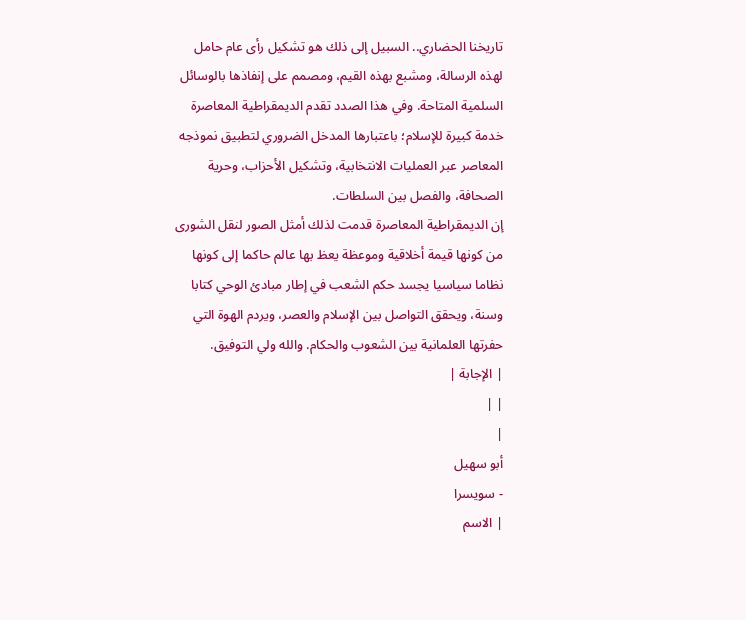تاريخنا الحضاري.. السبيل إلى ذلك هو تشكيل رأى عام حامل لهذه الرسالة، ومشبع بهذه القيم، ومصمم على إنفاذها بالوسائل السلمية المتاحة. وفي هذا الصدد تقدم الديمقراطية المعاصرة خدمة كبيرة للإسلام؛ باعتبارها المدخل الضروري لتطبيق نموذجه المعاصر عبر العمليات الانتخابية، وتشكيل الأحزاب، وحرية الصحافة، والفصل بين السلطات.
إن الديمقراطية المعاصرة قدمت لذلك أمثل الصور لنقل الشورى من كونها قيمة أخلاقية وموعظة يعظ بها عالم حاكما إلى كونها نظاما سياسيا يجسد حكم الشعب في إطار مبادئ الوحي كتابا وسنة، ويحقق التواصل بين الإسلام والعصر، ويردم الهوة التي حفرتها العلمانية بين الشعوب والحكام. والله ولي التوفيق.
| الإجابة |
| |
|
أبو سهيل
- سويسرا
| الاسم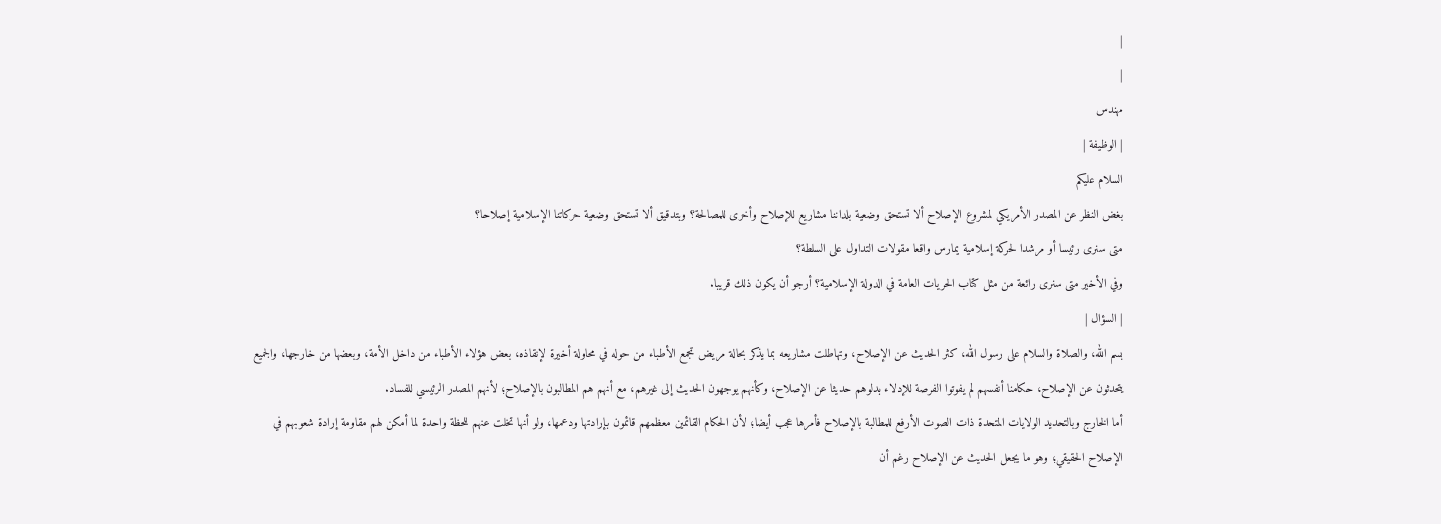|
|
مهندس
| الوظيفة |
السلام عليكم
بغض النظر عن المصدر الأمريكي لمشروع الإصلاح ألا تستحق وضعية بلداننا مشاريع للإصلاح وأخرى للمصالحة؟ وبتدقيق ألا تستحق وضعية حركاتنا الإسلامية إصلاحا؟
متى سنرى رئيسا أو مرشدا لحركة إسلامية يمارس واقعا مقولات التداول على السلطة؟
وفي الأخير متى سنرى رائعة من مثل كتاب الحريات العامة في الدولة الإسلامية؟ أرجو أن يكون ذلك قريبا.
| السؤال |
بسم الله، والصلاة والسلام على رسول الله، كثر الحديث عن الإصلاح، وتهاطلت مشاريعه بما يذكر بحالة مريض تجمع الأطباء من حوله في محاولة أخيرة لإنقاذه، بعض هؤلاء الأطباء من داخل الأمة، وبعضها من خارجها، والجميع يتحدثون عن الإصلاح، حكامنا أنفسهم لم يفوتوا الفرصة للإدلاء بدلوهم حديثا عن الإصلاح، وكأنهم يوجهون الحديث إلى غيرهم، مع أنهم هم المطالبون بالإصلاح؛ لأنهم المصدر الرئيسي للفساد.
أما الخارج وبالتحديد الولايات المتحدة ذات الصوت الأرفع للمطالبة بالإصلاح فأمرها عجب أيضا؛ لأن الحكام القائمين معظمهم قائمون بإرادتها ودعمها، ولو أنها تخلت عنهم للحظة واحدة لما أمكن لهم مقاومة إرادة شعوبهم في الإصلاح الحقيقي؛ وهو ما يجعل الحديث عن الإصلاح رغم أن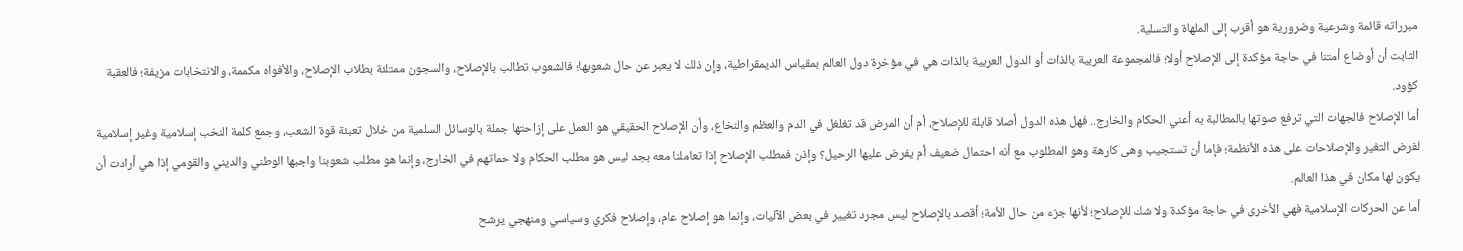مبرراته قائمة وشرعية وضرورية هو أقرب إلى الملهاة والتسلية.
الثابت أن أوضاع أمتنا في حاجة مؤكدة إلى الإصلاح أولا؛ فالمجموعة العربية بالذات أو الدول العربية بالذات هي في مؤخرة دول العالم بمقياس الديمقراطية، وإن ذلك لا يعبر عن حال شعوبها؛ فالشعوب تطالب بالإصلاح، والسجون ممتلئة بطلاب الإصلاح، والأفواه مكممة، والانتخابات مزيفة؛ فالعقبة كؤود.
أما الإصلاح فالجهات التي ترفع صوتها بالمطالبة به أعني الحكام والخارج.. فهل هذه الدول أصلا قابلة للإصلاح، أم أن المرض قد تغلغل في الدم والعظم والنخاع، وأن الإصلاح الحقيقي هو العمل على إزاحتها جملة بالوسائل السلمية من خلال تعبئة قوة الشعب، وجمع كلمة النخب إسلامية وغير إسلامية لفرض التغير والإصلاحات على هذه الأنظمة؛ فإما أن تستجيب وهى كارهة وهو المطلوب مع أنه احتمال ضعيف أم يفرض عليها الرحيل؟ وإذن فمطلب الإصلاح إذا تعاملنا معه بجد ليس هو مطلب الحكام ولا حماتهم في الخارج، وإنما هو مطلب شعوبنا واجبها الوطني والديني والقومي إذا هي أرادت أن يكون لها مكان في هذا العالم.
أما عن الحركات الإسلامية فهي الأخرى في حاجة مؤكدة ولا شك للإصلاح؛ لأنها جزء من حال الأمة؛ أقصد بالإصلاح ليس مجرد تغيير في بعض الآليات، وإنما هو إصلاح عام، وإصلاح فكري وسياسي ومنهجي يرشح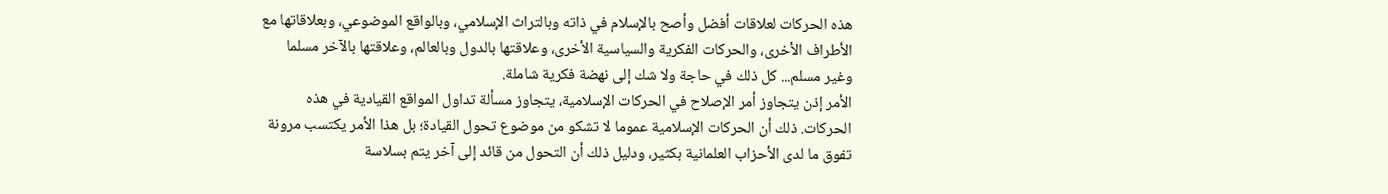هذه الحركات لعلاقات أفضل وأصح بالإسلام في ذاته وبالتراث الإسلامي، وبالواقع الموضوعي، وبعلاقاتها مع الأطراف الأخرى، والحركات الفكرية والسياسية الأخرى، وعلاقتها بالدول وبالعالم، وعلاقتها بالآخر مسلما وغير مسلم... كل ذلك في حاجة ولا شك إلى نهضة فكرية شاملة.
الأمر إذن يتجاوز أمر الإصلاح في الحركات الإسلامية، يتجاوز مسألة تداول المواقع القيادية في هذه الحركات. ذلك أن الحركات الإسلامية عموما لا تشكو من موضوع تحول القيادة؛ بل هذا الأمر يكتسب مرونة تفوق ما لدى الأحزاب العلمانية بكثير، ودليل ذلك أن التحول من قائد إلى آخر يتم بسلاسة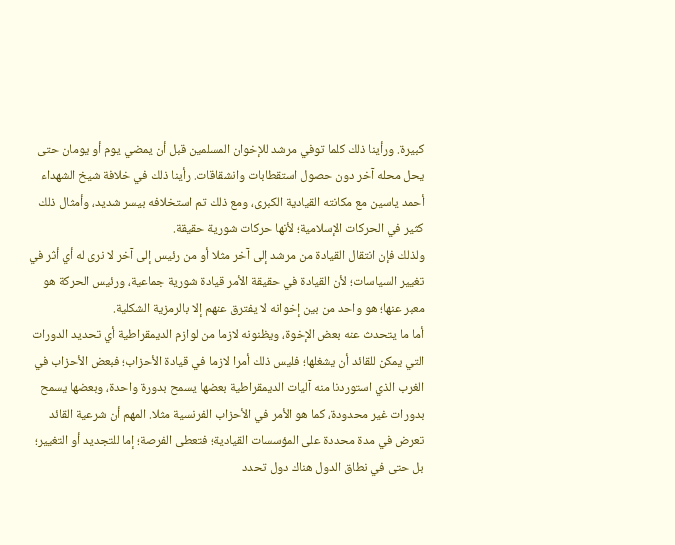كبيرة. ورأينا ذلك كلما توفي مرشد للإخوان المسلمين قبل أن يمضي يوم أو يومان حتى يحل محله آخر دون حصول استقطابات وانشقاقات. رأينا ذلك في خلافة شيخ الشهداء أحمد ياسين مع مكانته القيادية الكبرى، ومع ذلك تم استخلافه بيسر شديد، وأمثال ذلك كثير في الحركات الإسلامية؛ لأنها حركات شورية حقيقة.
ولذلك فإن انتقال القيادة من مرشد إلى آخر مثلا أو من رئيس إلى آخر لا نرى له أي أثر في تغيير السياسات؛ لأن القيادة في حقيقة الأمر قيادة شورية جماعية، ورئيس الحركة هو معبر عنها؛ هو واحد من بين إخوانه لا يفترق عنهم إلا بالرمزية الشكلية.
أما ما يتحدث عنه بعض الإخوة، ويظنونه لازما من لوازم الديمقراطية أي تحديد الدورات التي يمكن للقائد أن يشغلها؛ فليس ذلك أمرا لازما في قيادة الأحزاب؛ فبعض الأحزاب في الغرب الذي استوردنا منه آليات الديمقراطية بعضها يسمح بدورة واحدة، وبعضها يسمح بدورات غير محدودة، كما هو الأمر في الأحزاب الفرنسية مثلا. المهم أن شرعية القائد تعرض في مدة محددة على المؤسسات القيادية؛ فتعطى الفرصة؛ إما للتجديد أو التغيير؛ بل حتى في نطاق الدول هناك دول تحدد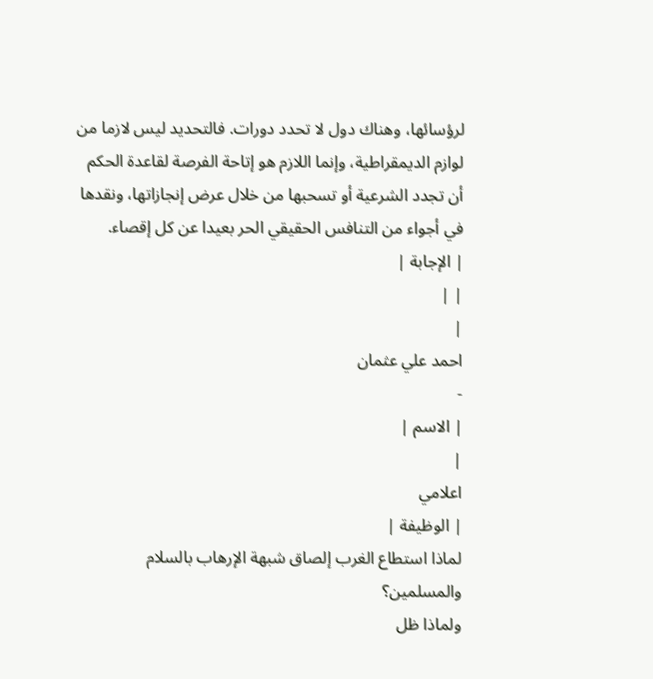لرؤسائها، وهناك دول لا تحدد دورات. فالتحديد ليس لازما من لوازم الديمقراطية، وإنما اللازم هو إتاحة الفرصة لقاعدة الحكم أن تجدد الشرعية أو تسحبها من خلال عرض إنجازاتها، ونقدها في أجواء من التنافس الحقيقي الحر بعيدا عن كل إقصاء.
| الإجابة |
| |
|
احمد علي عثمان
-
| الاسم |
|
اعلامي
| الوظيفة |
لماذا استطاع الغرب إلصاق شبهة الإرهاب بالسلام والمسلمين؟
ولماذا ظل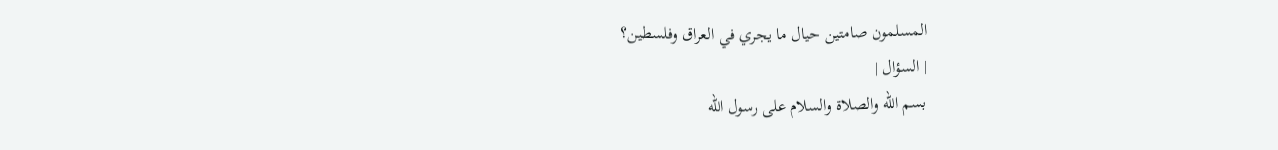المسلمون صامتين حيال ما يجري في العراق وفلسطين؟
| السؤال |
بسم الله والصلاة والسلام على رسول الله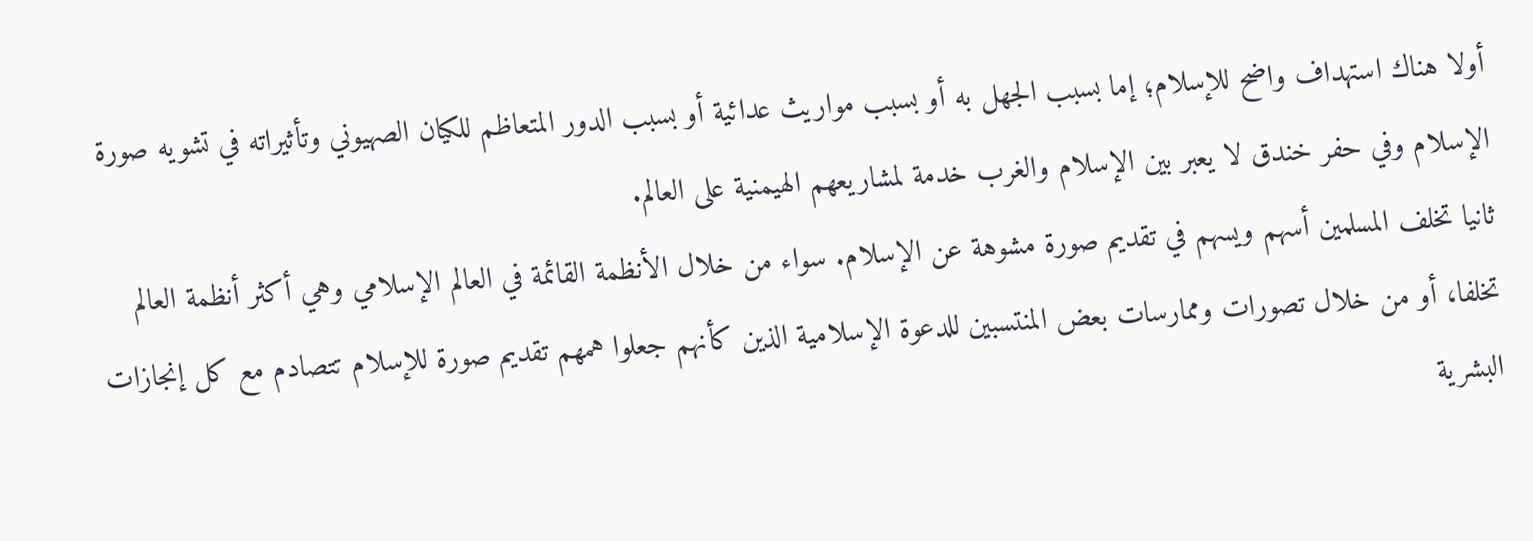أولا هناك استهداف واضح للإسلام؛ إما بسبب الجهل به أو بسبب مواريث عدائية أو بسبب الدور المتعاظم للكيان الصهيوني وتأثيراته في تشويه صورة الإسلام وفي حفر خندق لا يعبر بين الإسلام والغرب خدمة لمشاريعهم الهيمنية على العالم.
ثانيا تخلف المسلمين أسهم ويسهم في تقديم صورة مشوهة عن الإسلام. سواء من خلال الأنظمة القائمة في العالم الإسلامي وهي أكثر أنظمة العالم تخلفا، أو من خلال تصورات وممارسات بعض المنتسبين للدعوة الإسلامية الذين كأنهم جعلوا همهم تقديم صورة للإسلام تتصادم مع كل إنجازات البشرية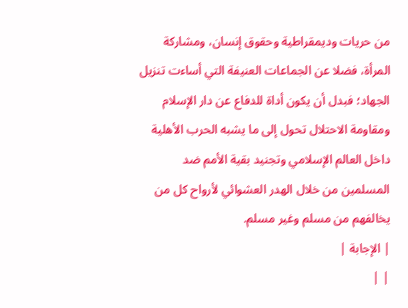من حريات وديمقراطية وحقوق إنسان، ومشاركة المرأة، فضلا عن الجماعات العنيفة التي أساءت تنزيل الجهاد؛ فبدل أن يكون أداة للدفاع عن دار الإسلام ومقاومة الاحتلال تحول إلى ما يشبه الحرب الأهلية داخل العالم الإسلامي وتجنيد بقية الأمم ضد المسلمين من خلال الهدر العشوائي لأرواح كل من يخالفهم من مسلم وغير مسلم.
| الإجابة |
| |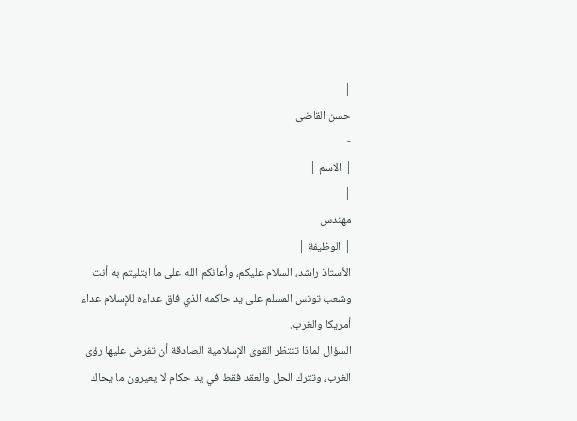|
حسن القاضى
-
| الاسم |
|
مهندس
| الوظيفة |
الأستاذ راشد، السلام عليكم، وأعانكم الله على ما ابتليتم به أنت وشعب تونس المسلم على يد حاكمه الذي فاق عداءه للإسلام عداء أمريكا والغرب.
السؤال لماذا تنتظر القوى الإسلامية الصادقة أن تفرض عليها رؤى الغرب، وتترك الحل والعقد فقط في يد حكام لا يعيرون ما يحاك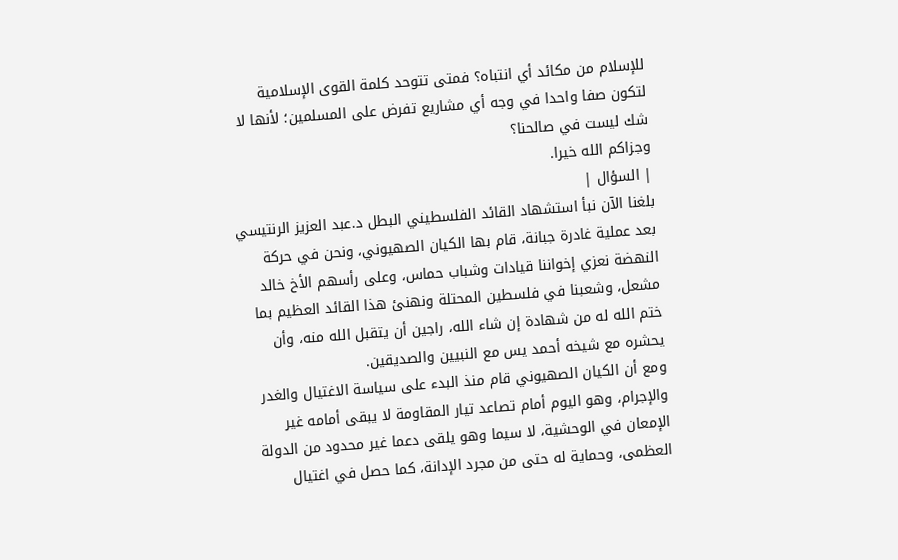للإسلام من مكائد أي انتباه؟ فمتى تتوحد كلمة القوى الإسلامية لتكون صفا واحدا في وجه أي مشاريع تفرض على المسلمين؛ لأنها لا شك ليست في صالحنا؟
وجزاكم الله خيرا.
| السؤال |
بلغنا الآن نبأ استشهاد القائد الفلسطيني البطل د.عبد العزيز الرنتيسي بعد عملية غادرة جبانة، قام بها الكيان الصهيوني، ونحن في حركة النهضة نعزي إخواننا قيادات وشباب حماس، وعلى رأسهم الأخ خالد مشعل، وشعبنا في فلسطين المحتلة ونهنئ هذا القائد العظيم بما ختم الله له من شهادة إن شاء الله، راجين أن يتقبل الله منه، وأن يحشره مع شيخه أحمد يس مع النبيين والصديقين.
ومع أن الكيان الصهيوني قام منذ البدء على سياسة الاغتيال والغدر والإجرام، وهو اليوم أمام تصاعد تيار المقاومة لا يبقى أمامه غير الإمعان في الوحشية، لا سيما وهو يلقى دعما غير محدود من الدولة العظمى، وحماية له حتى من مجرد الإدانة، كما حصل في اغتيال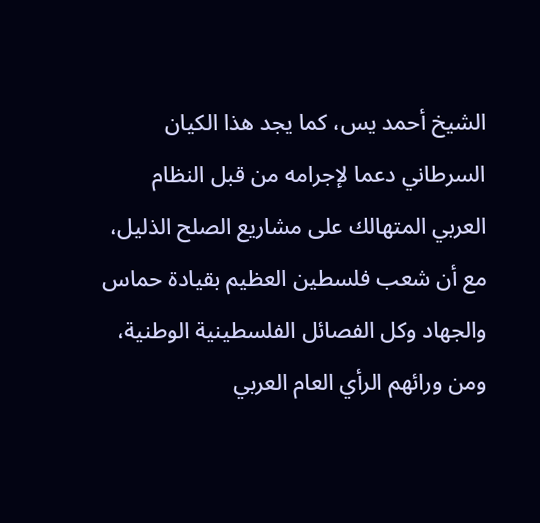الشيخ أحمد يس، كما يجد هذا الكيان السرطاني دعما لإجرامه من قبل النظام العربي المتهالك على مشاريع الصلح الذليل، مع أن شعب فلسطين العظيم بقيادة حماس والجهاد وكل الفصائل الفلسطينية الوطنية، ومن ورائهم الرأي العام العربي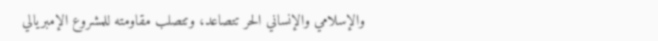والإسلامي والإنساني الحر تتصاعد، وتتصلب مقاومته للمشروع الإمبريالي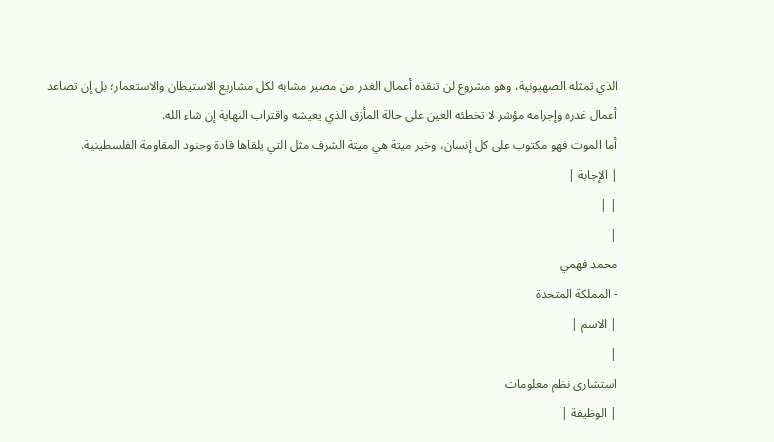الذي تمثله الصهيونية، وهو مشروع لن تنقذه أعمال الغدر من مصير مشابه لكل مشاريع الاستيطان والاستعمار؛ بل إن تصاعد أعمال غدره وإجرامه مؤشر لا تخطئه العين على حالة المأزق الذي يعيشه واقتراب النهاية إن شاء الله.
أما الموت فهو مكتوب على كل إنسان، وخير ميتة هي ميتة الشرف مثل التي يلقاها قادة وجنود المقاومة الفلسطينية.
| الإجابة |
| |
|
محمد فهمي
- المملكة المتحدة
| الاسم |
|
استشارى نظم معلومات
| الوظيفة |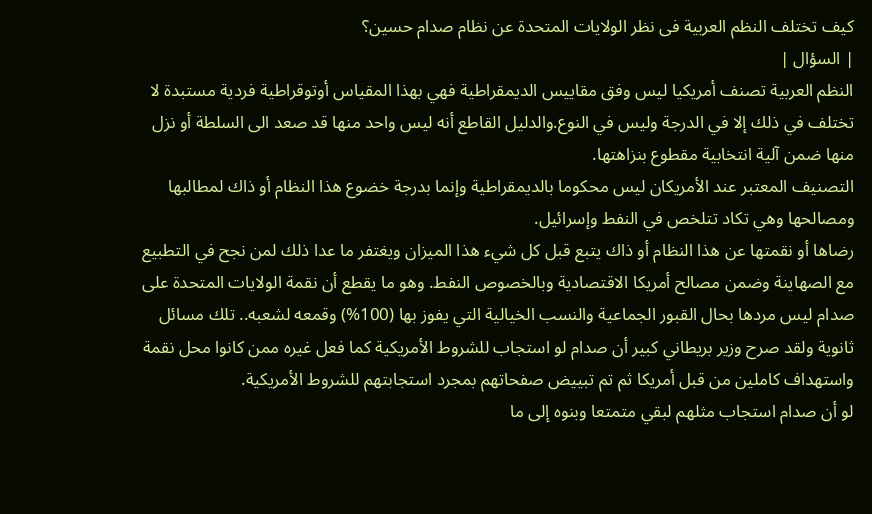كيف تختلف النظم العربية فى نظر الولايات المتحدة عن نظام صدام حسين؟
| السؤال |
النظم العربية تصنف أمريكيا ليس وفق مقاييس الديمقراطية فهي بهذا المقياس أوتوقراطية فردية مستبدة لا تختلف في ذلك إلا في الدرجة وليس في النوع.والدليل القاطع أنه ليس واحد منها قد صعد الى السلطة أو نزل منها ضمن آلية انتخابية مقطوع بنزاهتها.
التصنيف المعتبر عند الأمريكان ليس محكوما بالديمقراطية وإنما بدرجة خضوع هذا النظام أو ذاك لمطالبها ومصالحها وهي تكاد تتلخص في النفط وإسرائيل.
رضاها أو نقمتها عن هذا النظام أو ذاك يتبع قبل كل شيء هذا الميزان ويغتفر ما عدا ذلك لمن نجح في التطبيع مع الصهاينة وضمن مصالح أمريكا الاقتصادية وبالخصوص النفط. وهو ما يقطع أن نقمة الولايات المتحدة على صدام ليس مردها بحال القبور الجماعية والنسب الخيالية التي يفوز بها (100%) وقمعه لشعبه.. تلك مسائل ثانوية ولقد صرح وزير بريطاني كبير أن صدام لو استجاب للشروط الأمريكية كما فعل غيره ممن كانوا محل نقمة واستهداف كاملين من قبل أمريكا ثم تم تبييض صفحاتهم بمجرد استجابتهم للشروط الأمريكية.
لو أن صدام استجاب مثلهم لبقي متمتعا وبنوه إلى ما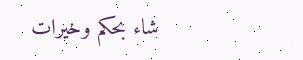شاء بحكم وخيرات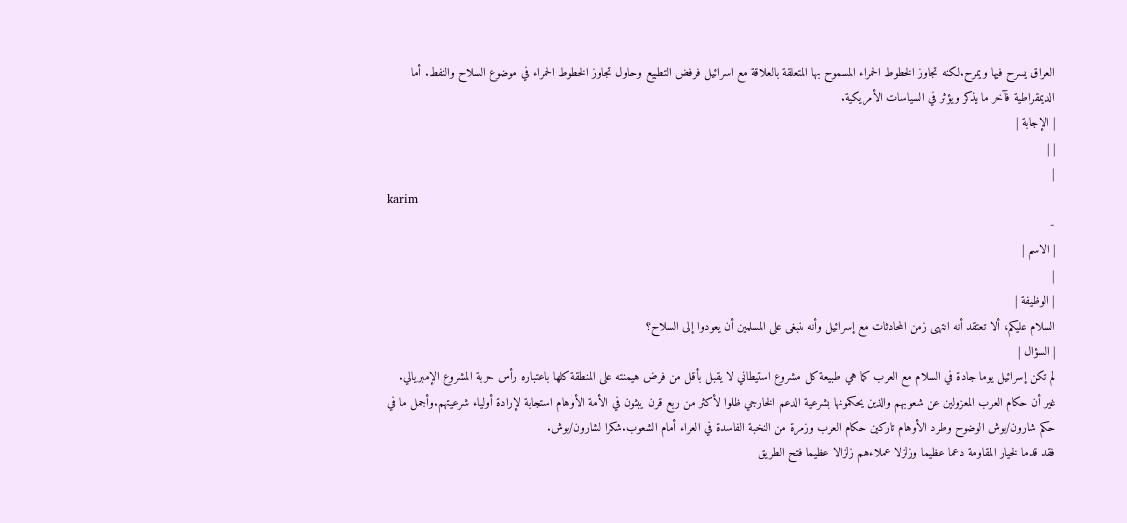العراق يسرح فيها ويمرح.لكنه تجاوز الخطوط الحمراء المسموح بها المتعلقة بالعلاقة مع اسرائيل فرفض التطبيع وحاول تجاوز الخطوط الحمراء في موضوع السلاح والنفط. أما الديمقراطية فآخر ما يذكر ويؤثر في السياسات الأمريكية.
| الإجابة |
| |
|
karim
-
| الاسم |
|
| الوظيفة |
السلام عليكم، ألا تعتقد أنه انتهى زمن المحادثات مع إسرائيل وأنه ىنبغى على المسلمين أن يعودوا إلى السلاح؟
| السؤال |
لم تكن إسرائيل يوما جادة في السلام مع العرب كما هي طبيعة كل مشروع استيطاني لا يقبل بأقل من فرض هيمنته على المنطقة كلها باعتباره رأس حربة المشروع الإمبريالي.
غير أن حكام العرب المعزولين عن شعوبهم والذين يحكمونها بشرعية الدعم الخارجي ظلوا لأكثر من ربع قرن يبثون في الأمة الأوهام استجابة لإرادة أولياء شرعيتهم.وأجمل ما في حكم شارون/بوش الوضوح وطرد الأوهام تاركين حكام العرب وزمرة من النخبة الفاسدة في العراء أمام الشعوب.شكرا لشارون/بوش.
فقد قدما لخيار المقاومة دعما عظيما وزلزلا عملاءهم زلزالا عظيما فتح الطريق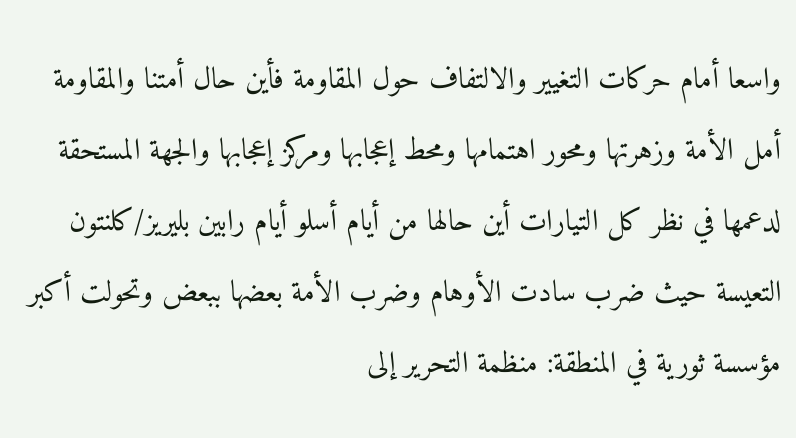واسعا أمام حركات التغيير والالتفاف حول المقاومة فأين حال أمتنا والمقاومة أمل الأمة وزهرتها ومحور اهتمامها ومحط إعجابها ومركز إعجابها والجهة المستحقة لدعمها في نظر كل التيارات أين حالها من أيام أسلو أيام رابين بليريز/كلنتون التعيسة حيث ضرب سادت الأوهام وضرب الأمة بعضها ببعض وتحولت أكبر مؤسسة ثورية في المنطقة: منظمة التحرير إلى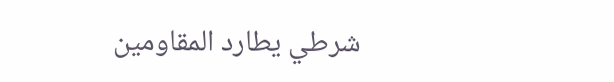شرطي يطارد المقاومين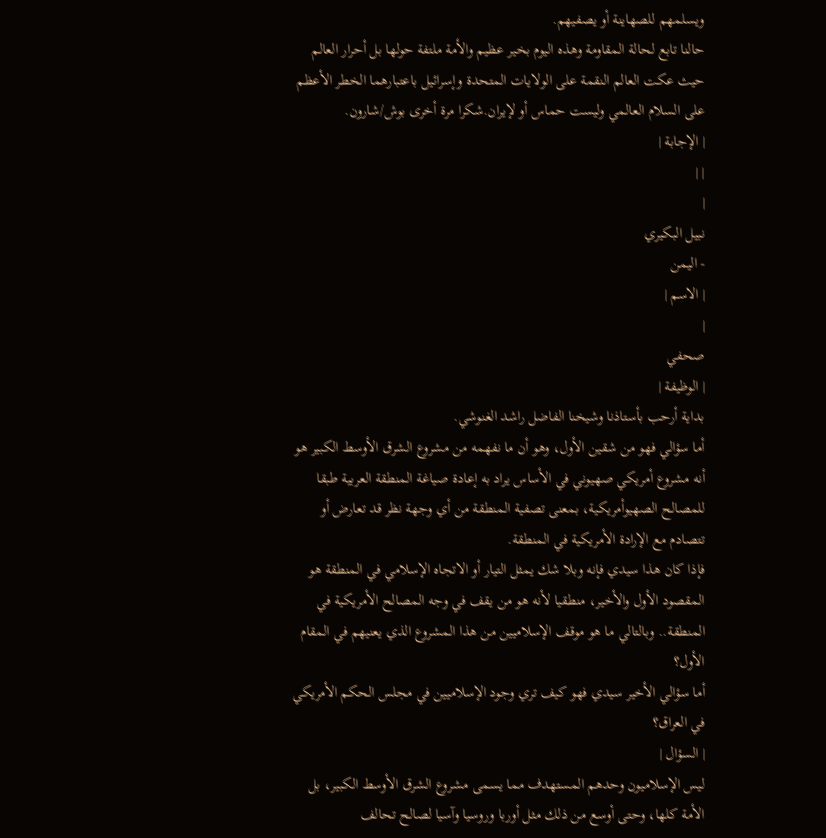ويسلمهم للصهاينة أو يصفيهم.
حالنا تابع لحالة المقاومة وهذه اليوم بخير عظيم والأمة ملتفة حولها بل أحرار العالم حيث عكت العالم النقمة على الولايات المتحدة وإسرائيل باعتبارهما الخطر الأعظم على السلام العالمي وليست حماس أو لإيران.شكرا مرة أخرى بوش/شارون.
| الإجابة |
| |
|
نبيل البكيري
- اليمن
| الاسم |
|
صحفي
| الوظيفة |
بداية أرحب بأستاذنا وشيخنا الفاضل راشد الغنوشي.
أما سؤالي فهو من شقين الأول، وهو أن ما نفهمه من مشروع الشرق الأوسط الكبير هو أنه مشروع أمريكي صهيوني في الأساس يراد به إعادة صياغة المنطقة العربية طبقا للمصالح الصهيوأمريكية، بمعنى تصفية المنطقة من أي وجهة نظر قد تعارض أو تتصادم مع الإرادة الأمريكية في المنطقة.
فإذا كان هذا سيدي فإنه وبلا شك يمثل التيار أو الاتجاه الإسلامي في المنطقة هو المقصود الأول والأخير، منطقيا لأنه هو من يقف في وجه المصالح الأمريكية في المنطقة.. وبالتالي ما هو موقف الإسلاميين من هذا المشروع الذي يعنيهم في المقام الأول؟
أما سؤالي الأخير سيدي فهو كيف تري وجود الإسلاميين في مجلس الحكم الأمريكي في العراق؟
| السؤال |
ليس الإسلاميون وحدهم المستهدف مما يسمى مشروع الشرق الأوسط الكبير، بل الأمة كلها، وحتى أوسع من ذلك مثل أوربا وروسيا وآسيا لصالح تحالف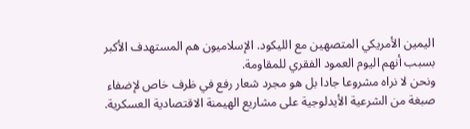اليمين الأمريكي المتصهين مع الليكود. الإسلاميون هم المستهدف الأكبر بسبب أنهم اليوم العمود الفقري للمقاومة.
ونحن لا نراه مشروعا جادا بل هو مجرد شعار رفع في ظرف خاص لإضفاء صبغة من الشرعية الأيدلوجية على مشاريع الهيمنة الاقتصادية العسكرية.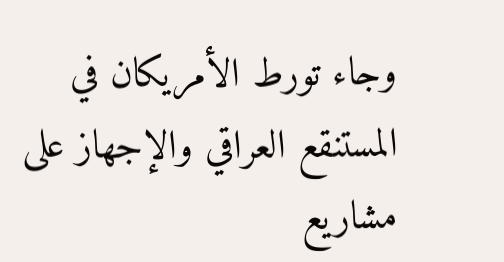وجاء تورط الأمريكان في المستنقع العراقي والإجهاز على مشاريع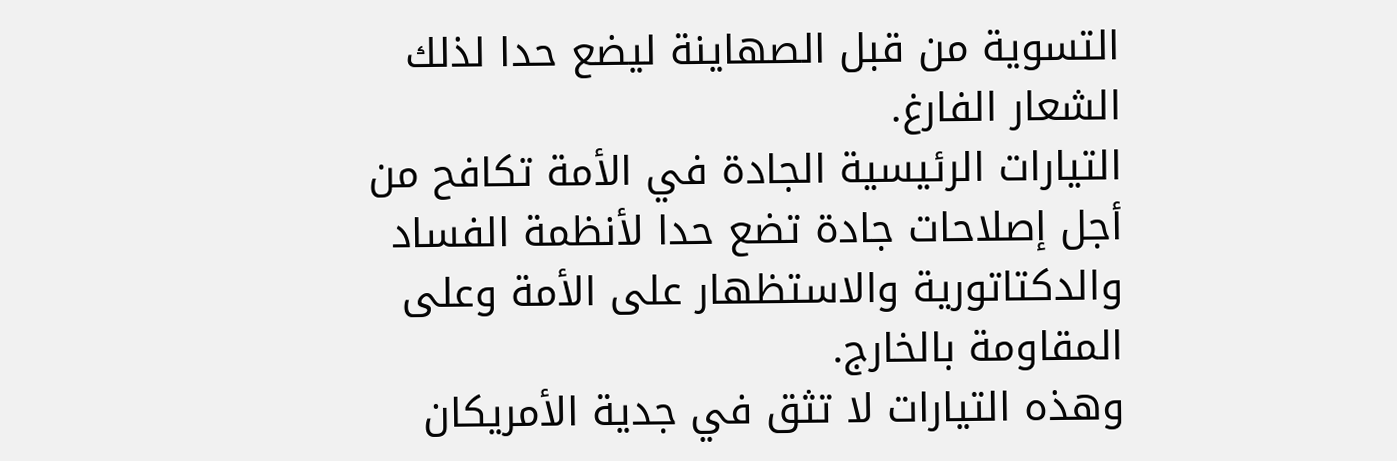التسوية من قبل الصهاينة ليضع حدا لذلك الشعار الفارغ.
التيارات الرئيسية الجادة في الأمة تكافح من أجل إصلاحات جادة تضع حدا لأنظمة الفساد والدكتاتورية والاستظهار على الأمة وعلى المقاومة بالخارج.
وهذه التيارات لا تثق في جدية الأمريكان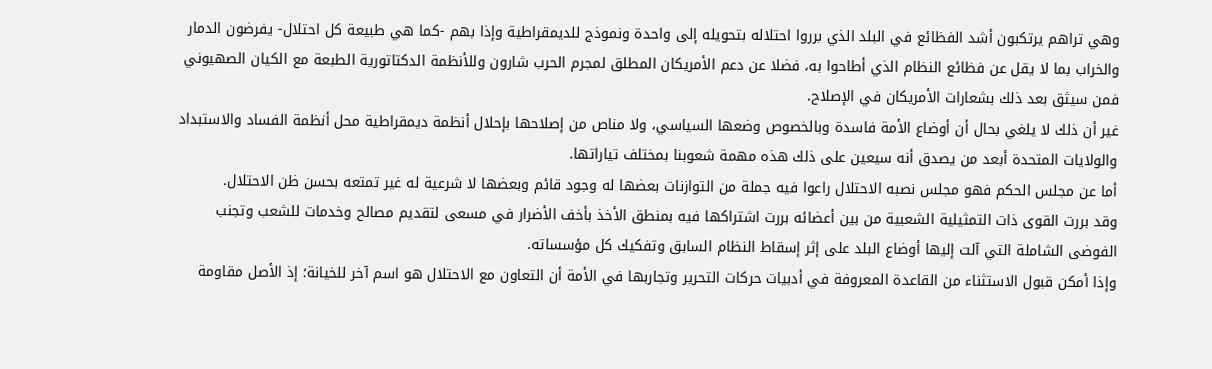وهي تراهم يرتكبون أشد الفظائع في البلد الذي برروا احتلاله بتحويله إلى واحدة ونموذج للديمقراطية وإذا بهم -كما هي طبيعة كل احتلال- يفرضون الدمار والخراب بما لا يقل عن فظائع النظام الذي أطاحوا به، فضلا عن دعم الأمريكان المطلق لمجرم الحرب شارون وللأنظمة الدكتاتورية الطبعة مع الكيان الصهيوني فمن سيثق بعد ذلك بشعارات الأمريكان في الإصلاح.
غير أن ذلك لا يلغي بحال أن أوضاع الأمة فاسدة وبالخصوص وضعها السياسي، ولا مناص من إصلاحها بإحلال أنظمة ديمقراطية محل أنظمة الفساد والاستبداد والولايات المتحدة أبعد من يصدق أنه سيعين على ذلك هذه مهمة شعوبنا بمختلف تياراتها.
أما عن مجلس الحكم فهو مجلس نصبه الاحتلال راعوا فيه جملة من التوازنات بعضها له وجود قائم وبعضها لا شرعية له غير تمتعه بحسن ظن الاحتلال.
وقد بررت القوى ذات التمثيلية الشعبية من بين أعضائه بررت اشتراكها فيه بمنطق الأخذ بأخف الأضرار في مسعى لتقديم مصالح وخدمات للشعب وتجنب الفوضى الشاملة التي آلت إليها أوضاع البلد على إثر إسقاط النظام السابق وتفكيك كل مؤسساته.
وإذا أمكن قبول الاستثناء من القاعدة المعروفة في أدبيات حركات التحرير وتجاربها في الأمة أن التعاون مع الاحتلال هو اسم آخر للخيانة؛ إذ الأصل مقاومة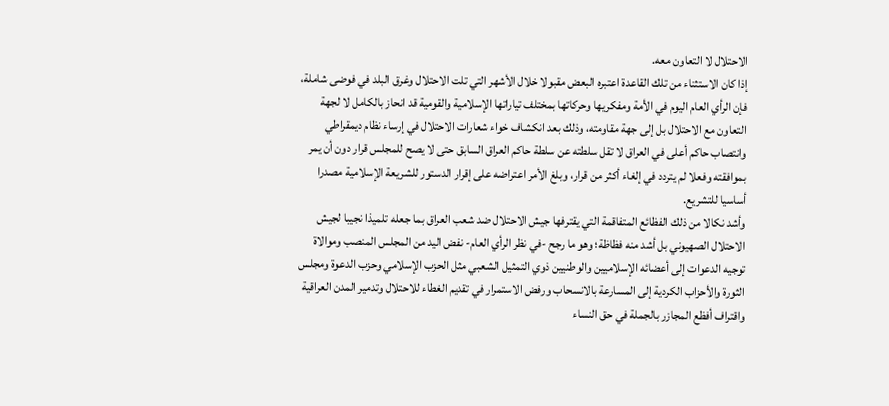الاحتلال لا التعاون معه.
إذا كان الاستثناء من تلك القاعدة اعتبره البعض مقبولا خلال الأشهر التي تلت الاحتلال وغرق البلد في فوضى شاملة، فإن الرأي العام اليوم في الأمة ومفكريها وحركاتها بمختلف تياراتها الإسلامية والقومية قد انحاز بالكامل لا لجهة التعاون مع الاحتلال بل إلى جهة مقاومته، وذلك بعد انكشاف خواء شعارات الاحتلال في إرساء نظام ديمقراطي وانتصاب حاكم أعلى في العراق لا تقل سلطته عن سلطة حاكم العراق السابق حتى لا يصح للمجلس قرار دون أن يمر بموافقته وفعلا لم يتردد في إلغاء أكثر من قرار، وبلغ الأمر اعتراضه على إقرار الدستور للشريعة الإسلامية مصدرا أساسيا للتشريع.
وأشد نكالا من ذلك الفظائع المتفاقمة التي يقترفها جيش الاحتلال ضد شعب العراق بما جعله تلميذا نجيبا لجيش الاحتلال الصهيوني بل أشد منه فظاظة؛ وهو ما رجح -في نظر الرأي العام- نفض اليد من المجلس المنصب وموالاة توجيه الدعوات إلى أعضائه الإسلاميين والوطنيين ذوي التمثيل الشعبي مثل الحزب الإسلامي وحزب الدعوة ومجلس الثورة والأحزاب الكردية إلى المسارعة بالانسحاب ورفض الاستمرار في تقديم الغطاء للاحتلال وتدمير المدن العراقية واقتراف أفظع المجازر بالجملة في حق النساء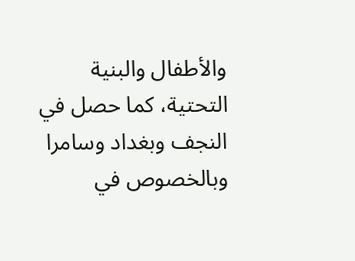والأطفال والبنية التحتية، كما حصل في النجف وبغداد وسامرا وبالخصوص في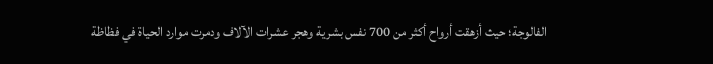الفالوجة؛ حيث أزهقت أرواح أكثر من 700 نفس بشرية وهجر عشرات الآلاف ودمرت موارد الحياة في فظاظة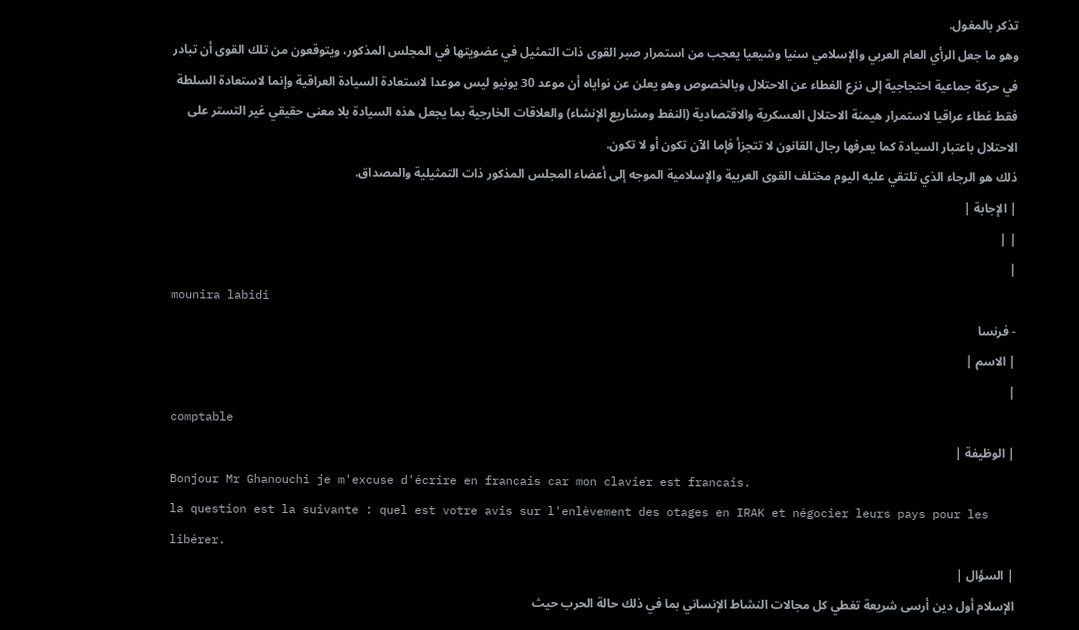تذكر بالمغول.
وهو ما جعل الرأي العام العربي والإسلامي سنيا وشيعيا يعجب من استمرار صبر القوى ذات التمثيل في عضويتها في المجلس المذكور، ويتوقعون من تلك القوى أن تبادر في حركة جماعية احتجاجية إلى نزع الغطاء عن الاحتلال وبالخصوص وهو يعلن عن نواياه أن موعد 30 يونيو ليس موعدا لاستعادة السيادة العراقية وإنما لاستعادة السلطة فقط غطاء عراقيا لاستمرار هيمنة الاحتلال العسكرية والاقتصادية (النفط ومشاريع الإنشاء) والعلاقات الخارجية بما يجعل هذه السيادة بلا معنى حقيقي غير التستر على الاحتلال باعتبار السيادة كما يعرفها رجال القانون لا تتجزأ فإما الآن تكون أو لا تكون.
ذلك هو الرجاء الذي تلتقي عليه اليوم مختلف القوى العربية والإسلامية الموجه إلى أعضاء المجلس المذكور ذات التمثيلية والمصداق.
| الإجابة |
| |
|
mounira labidi
- فرنسا
| الاسم |
|
comptable
| الوظيفة |
Bonjour Mr Ghanouchi je m'excuse d'écrire en francais car mon clavier est francais.
la question est la suivante : quel est votre avis sur l'enlèvement des otages en IRAK et négocier leurs pays pour les libérer.
| السؤال |
الإسلام أول دين أرسى شريعة تغطي كل مجالات النشاط الإنساني بما في ذلك حالة الحرب حيث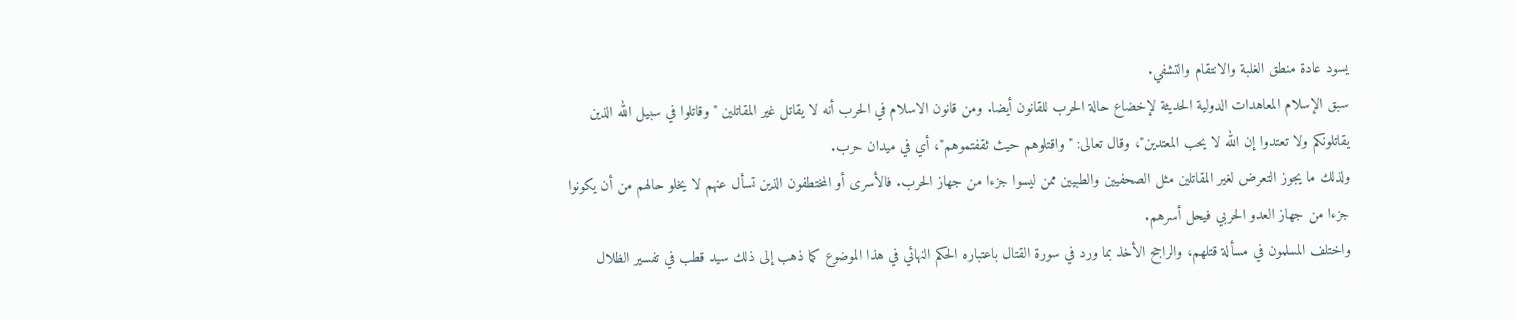يسود عادة منطق الغلبة والانتقام والتشفي.
سبق الإسلام المعاهدات الدولية الحديثة لإخضاع حالة الحرب للقانون أيضا. ومن قانون الاسلام في الحرب أنه لا يقاتل غير المقاتلين "وقاتلوا في سبيل الله الذين يقاتلونكم ولا تعتدوا إن الله لا يحب المعتدين"، وقال تعالى: "واقتلوهم حيث ثقفتموهم"، أي في ميدان حرب.
ولذلك ما يجوز التعرض لغير المقاتلين مثل الصحفيين والطبيين ممن ليسوا جزءا من جهاز الحرب. فالأسرى أو المختطفون الذين تسأل عنهم لا يخلو حالهم من أن يكونوا جزءا من جهاز العدو الحربي فيحل أسرهم.
واختلف المسلمون في مسألة قتلهم، والراجح الأخذ بما ورد في سورة القتال باعتباره الحكم النهائي في هذا الموضوع كما ذهب إلى ذلك سيد قطب في تفسير الظلال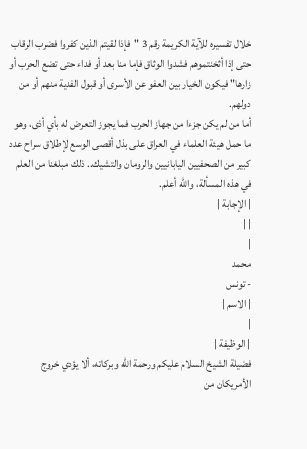خلال تفسيره للآية الكريمة رقم 3 "فإذا لقيتم الذين كفروا فضرب الرقاب حتى إذا أثخنتموهم فشدوا الوثاق فإما منا بعد أو فداء حتى تضع الحرب أو زارها" فيكون الخيار بين العفو عن الأسرى أو قبول الفدية منهم أو من دولهم.
أما من لم يكن جزءا من جهاز الحرب فما يجوز التعرض له بأي أذى، وهو ما حمل هيئة العلماء في العراق على بذل أقصى الوسع لإطلاق سراح عدد كبير من الصحفيين اليابانيين والرومان والتشيك.. ذلك مبلغنا من العلم في هذه المسألة، والله أعلم.
| الإجابة |
| |
|
محمد
- تونس
| الاسم |
|
| الوظيفة |
فضيلة الشيخ السلام عليكم ورحمة الله وبركاته، ألا يؤدي خروج الأمريكان من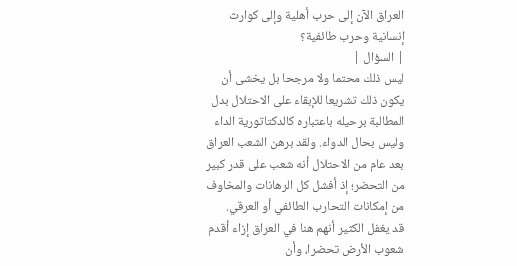العراق الآن إلى حرب أهلية وإلى كوارث إنسانية وحرب طائفية؟
| السؤال |
ليس ذلك محتما ولا مرجحا بل يخشى أن يكون ذلك تشريعا للإبقاء على الاحتلال بدل المطالبة برحيله باعتباره كالدكتاتورية الداء وليس بحال الدواء. ولقد برهن الشعب العراق بعد عام من الاحتلال أنه شعب على قدر كبير من التحضر؛ إذ أفشل كل الرهانات والمخاوف من إمكانات التحارب الطائفي أو العرقي.
قد يغفل الكثير أنهم هنا في العراق إزاء أقدم شعوب الأرض تحضرا، وأن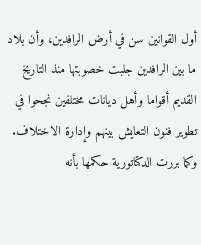أول القوانين سن في أرض الرافدين، وأن بلاد ما بين الرافدين جلبت خصوبتها منذ التاريخ القديم أقواما وأهل ديانات مختلفين نجحوا في تطوير فنون التعايش بينهم وإدارة الاختلاف.
وكما بررت الدكتاتورية حكمها بأنه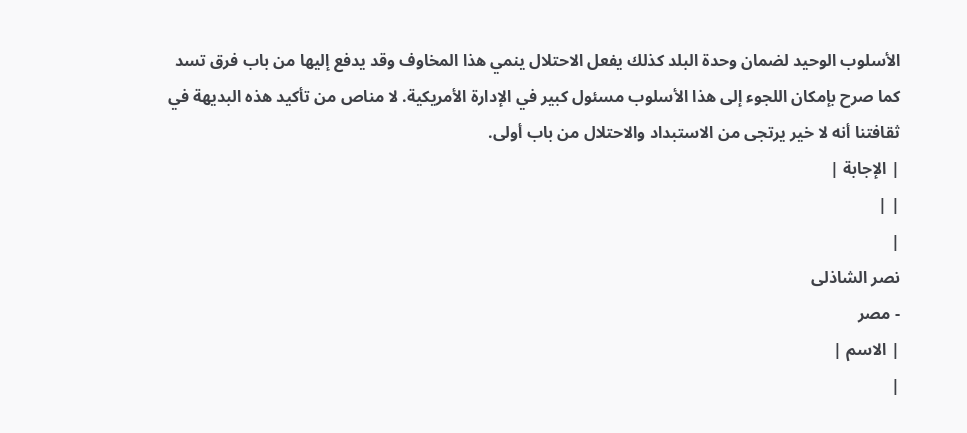الأسلوب الوحيد لضمان وحدة البلد كذلك يفعل الاحتلال ينمي هذا المخاوف وقد يدفع إليها من باب فرق تسد كما صرح بإمكان اللجوء إلى هذا الأسلوب مسئول كبير في الإدارة الأمريكية. لا مناص من تأكيد هذه البديهة في ثقافتنا أنه لا خير يرتجى من الاستبداد والاحتلال من باب أولى.
| الإجابة |
| |
|
نصر الشاذلى
- مصر
| الاسم |
|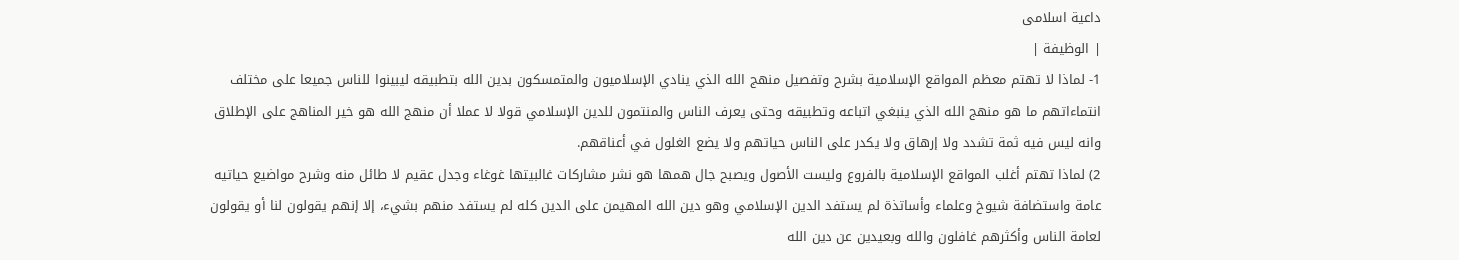داعية اسلامى
| الوظيفة |
1- لماذا لا تهتم معظم المواقع الإسلامية بشرح وتفصيل منهج الله الذي ينادي الإسلاميون والمتمسكون بدين الله بتطبيقه ليبينوا للناس جميعا على مختلف انتماءاتهم ما هو منهج الله الذي ينبغي اتباعه وتطبيقه وحتى يعرف الناس والمنتمون للدين الإسلامي قولا لا عملا أن منهج الله هو خير المناهج على الإطلاق وانه ليس فيه ثمة تشدد ولا إرهاق ولا يكدر على الناس حياتهم ولا يضع الغلول في أعناقهم.
2) لماذا تهتم أغلب المواقع الإسلامية بالفروع وليست الأصول ويصبح جال همها هو نشر مشاركات غالبيتها غوغاء وجدل عقيم لا طائل منه وشرح مواضيع حياتيه عامة واستضافة شيوخ وعلماء وأساتذة لم يستفد الدين الإسلامي وهو دين الله المهيمن على الدين كله لم يستفد منهم بشيء، إلا إنهم يقولون لنا أو يقولون لعامة الناس وأكثرهم غافلون والله وبعيدين عن دين الله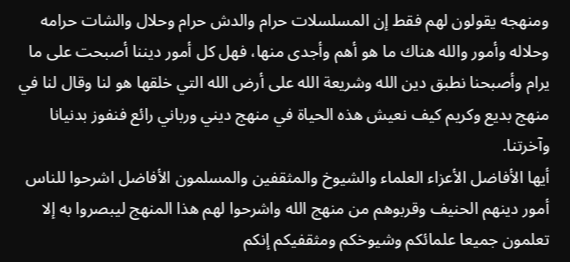ومنهجه يقولون لهم فقط إن المسلسلات حرام والدش حرام وحلال والشات حرامه وحلاله وأمور والله هناك ما هو أهم وأجدى منها، فهل كل أمور ديننا أصبحت على ما يرام وأصبحنا نطبق دين الله وشريعة الله على أرض الله التي خلقها هو لنا وقال لنا في منهج بديع وكريم كيف نعيش هذه الحياة في منهج ديني ورباني رائع فنفوز بدنيانا وآخرتنا.
أيها الأفاضل الأعزاء العلماء والشيوخ والمثقفين والمسلمون الأفاضل اشرحوا للناس أمور دينهم الحنيف وقربوهم من منهج الله واشرحوا لهم هذا المنهج ليبصروا به إلا تعلمون جميعا علمائكم وشيوخكم ومثقفيكم إنكم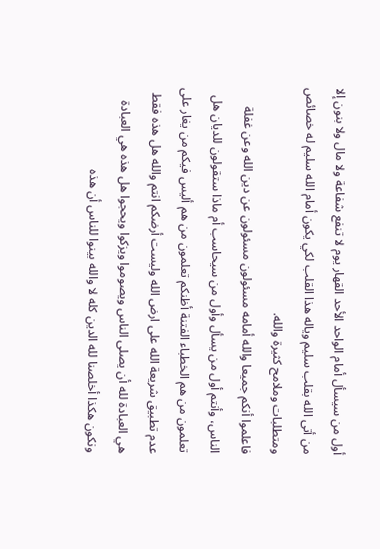أول من سيسأل أمام الواحد الأحد القهار يوم لا تنفع شفاعة ولا مال ولا بنون إلا من أتى الله بقلب سليم وياله هذا القلب لكي يكون أمام الله سليم له خصائص ومتطلبات وملامح كثيرة والله.
فاعلموا أنكم جميعا والله أمامه مسئولون مسئولون عن دين الله وعن غفلة الناس، وأنتم أول من يسأل وأول من سيحاسب أم ماذا ستقولون للديان هل تعلمون من هم الخطباء الفتنة أظنكم تعلمون من هم أليس فيكم من يغار على عدم تطبيق شريعة الله على ارض الله وليست أرضكم انتم والله هل هذه فقط هي العبادة لله أن يصلى الناس ويصوموا ويزكوا ويحجوا هل هذه هي العبادة ونكون هكذا أخلصنا لله الدين كله لا والله بينوا للناس أن هذه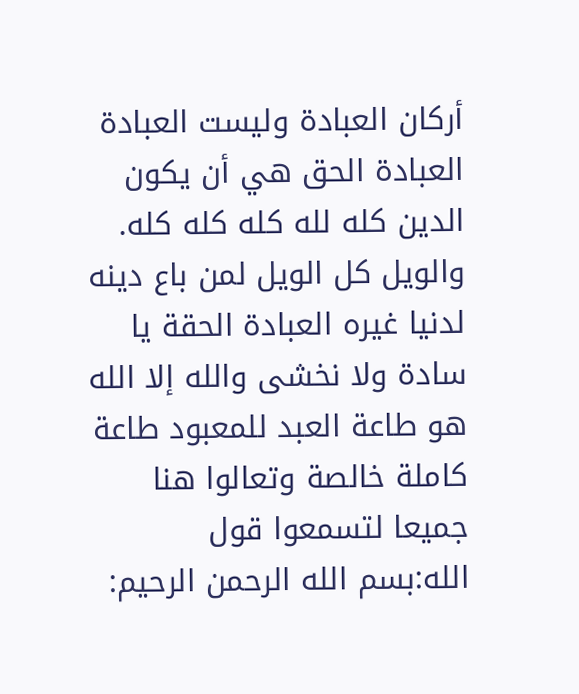أركان العبادة وليست العبادة العبادة الحق هي أن يكون الدين كله لله كله كله كله.
والويل كل الويل لمن باع دينه لدنيا غيره العبادة الحقة يا سادة ولا نخشى والله إلا الله هو طاعة العبد للمعبود طاعة كاملة خالصة وتعالوا هنا جميعا لتسمعوا قول الله:بسم الله الرحمن الرحيم: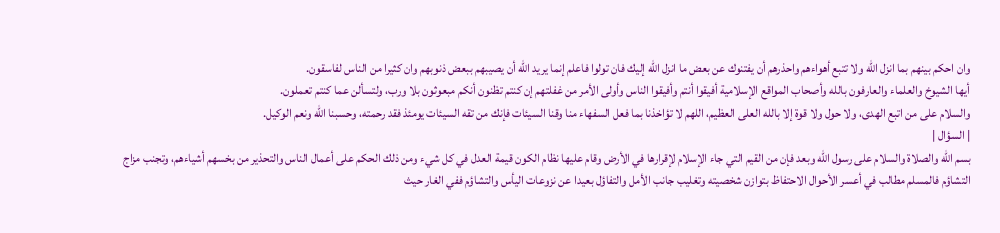وان احكم بينهم بما انزل الله ولا تتبع أهواءهم واحذرهم أن يفتنوك عن بعض ما انزل الله إليك فان تولوا فاعلم إنما يريد الله أن يصيبهم ببعض ذنوبهم وان كثيرا من الناس لفاسقون.
أيها الشيوخ والعلماء والعارفون بالله وأصحاب المواقع الإسلامية أفيقوا أنتم وأفيقوا الناس وأولى الأمر من غفلتهم إن كنتم تظنون أنكم مبعوثون بلا ورب، ولتسألن عما كنتم تعملون.
والسلام على من اتبع الهدى، ولا حول ولا قوة إلا بالله العلى العظيم، اللهم لا تؤاخذنا بما فعل السفهاء منا وقنا السيئات فإنك من تقه السيئات يومئذ فقد رحمته، وحسبنا الله ونعم الوكيل.
| السؤال |
بسم الله والصلاة والسلام على رسول الله وبعد فإن من القيم التي جاء الإسلام لإقرارها في الأرض وقام عليها نظام الكون قيمة العدل في كل شيء ومن ذلك الحكم على أعمال الناس والتحذير من بخسهم أشياءهم، وتجنب مزاج التشاؤم فالمسلم مطالب في أعسر الأحوال الاحتفاظ بتوازن شخصيته وتغليب جانب الأمل والتفاؤل بعيدا عن نزوعات اليأس والتشاؤم ففي الغار حيث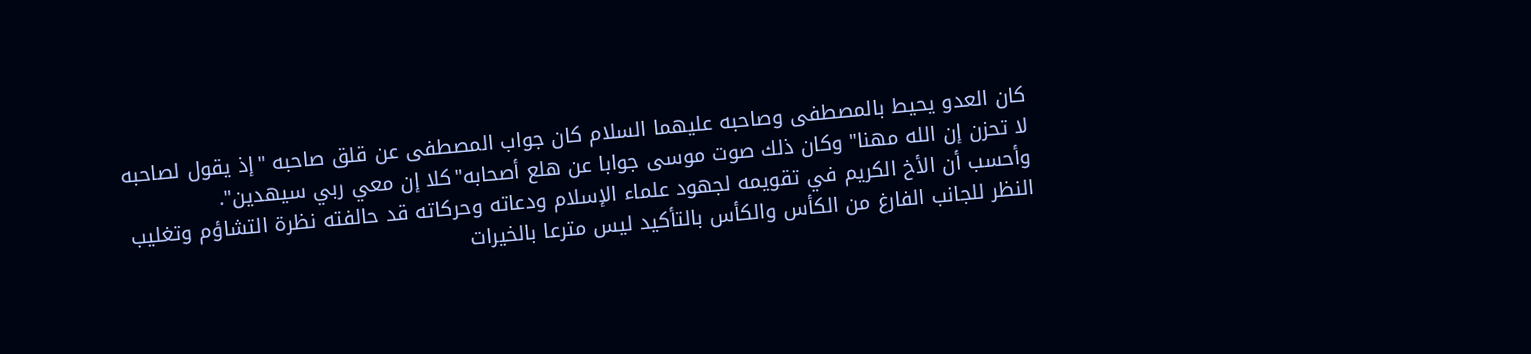كان العدو يحيط بالمصطفى وصاحبه عليهما السلام كان جواب المصطفى عن قلق صاحبه "إذ يقول لصاحبه لا تحزن إن الله مهنا" وكان ذلك صوت موسى جوابا عن هلع أصحابه"كلا إن معي ربي سيهدين".
وأحسب أن الأخ الكريم في تقويمه لجهود علماء الإسلام ودعاته وحركاته قد حالفته نظرة التشاؤم وتغليب النظر للجانب الفارغ من الكأس والكأس بالتأكيد ليس مترعا بالخيرات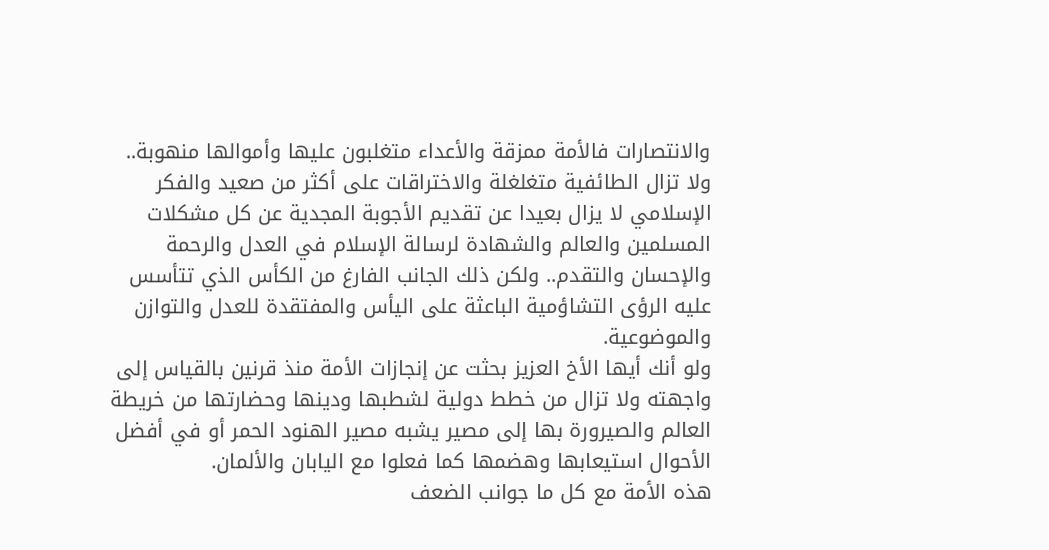والانتصارات فالأمة ممزقة والأعداء متغلبون عليها وأموالها منهوبة.. ولا تزال الطائفية متغلغلة والاختراقات على أكثر من صعيد والفكر الإسلامي لا يزال بعيدا عن تقديم الأجوبة المجدية عن كل مشكلات المسلمين والعالم والشهادة لرسالة الإسلام في العدل والرحمة والإحسان والتقدم.. ولكن ذلك الجانب الفارغ من الكأس الذي تتأسس عليه الرؤى التشاؤمية الباعثة على اليأس والمفتقدة للعدل والتوازن والموضوعية.
ولو أنك أيها الأخ العزيز بحثت عن إنجازات الأمة منذ قرنين بالقياس إلى واجهته ولا تزال من خطط دولية لشطبها ودينها وحضارتها من خريطة العالم والصيرورة بها إلى مصير يشبه مصير الهنود الحمر أو في أفضل الأحوال استيعابها وهضمها كما فعلوا مع اليابان والألمان.
هذه الأمة مع كل ما جوانب الضعف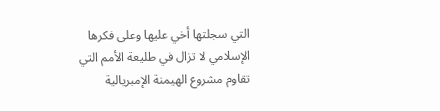التي سجلتها أخي عليها وعلى فكرها الإسلامي لا تزال في طليعة الأمم التي تقاوم مشروع الهيمنة الإمبريالية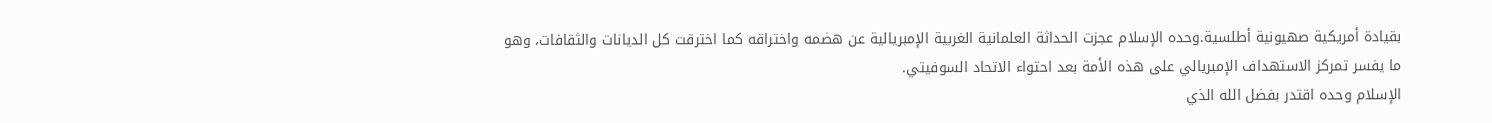بقيادة أمريكية صهيونية أطلسية.وحده الإسلام عجزت الحداثة العلمانية الغربية الإمبريالية عن هضمه واختراقه كما اخترقت كل الديانات والثقافات، وهو ما يفسر تمركز الاستهداف الإمبريالي على هذه الأمة بعد احتواء الاتحاد السوفيتي.
الإسلام وحده اقتدر بفضل الله الذي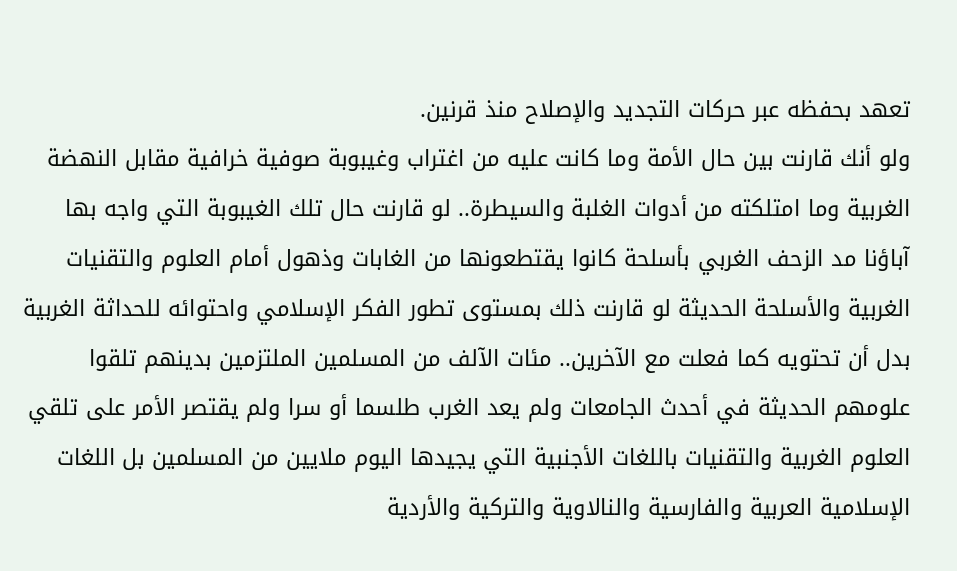تعهد بحفظه عبر حركات التجديد والإصلاح منذ قرنين.
ولو أنك قارنت بين حال الأمة وما كانت عليه من اغتراب وغيبوبة صوفية خرافية مقابل النهضة الغربية وما امتلكته من أدوات الغلبة والسيطرة.. لو قارنت حال تلك الغيبوبة التي واجه بها آباؤنا مد الزحف الغربي بأسلحة كانوا يقتطعونها من الغابات وذهول أمام العلوم والتقنيات الغربية والأسلحة الحديثة لو قارنت ذلك بمستوى تطور الفكر الإسلامي واحتوائه للحداثة الغربية بدل أن تحتويه كما فعلت مع الآخرين.. مئات الآلف من المسلمين الملتزمين بدينهم تلقوا علومهم الحديثة في أحدث الجامعات ولم يعد الغرب طلسما أو سرا ولم يقتصر الأمر على تلقي العلوم الغربية والتقنيات باللغات الأجنبية التي يجيدها اليوم ملايين من المسلمين بل اللغات الإسلامية العربية والفارسية والنالاوية والتركية والأردية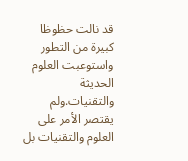قد نالت حظوظا كبيرة من التطور واستوعبت العلوم الحديثة والتقنيات.ولم يقتصر الأمر على العلوم والتقنيات بل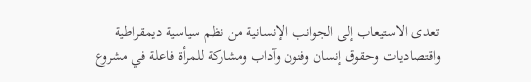تعدى الاستيعاب إلى الجوانب الإنسانية من نظم سياسية ديمقراطية واقتصاديات وحقوق إنسان وفنون وآداب ومشاركة للمرأة فاعلة في مشروع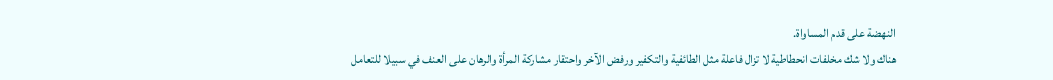النهضة على قدم المساواة.
هناك ولا شك مخلفات انحطاطية لا تزال فاعلة مثل الطائفية والتكفير ورفض الآخر واحتقار مشاركة المرأة والرهان على العنف في سبيلا للتعامل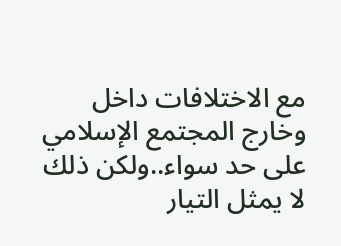مع الاختلافات داخل وخارج المجتمع الإسلامي على حد سواء..ولكن ذلك لا يمثل التيار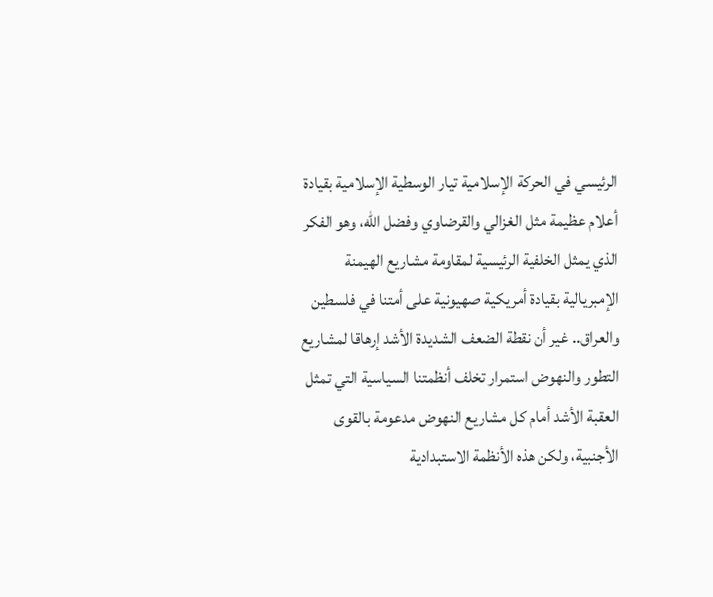الرئيسي في الحركة الإسلامية تيار الوسطية الإسلامية بقيادة أعلام عظيمة مثل الغزالي والقرضاوي وفضل الله، وهو الفكر الذي يمثل الخلفية الرئيسية لمقاومة مشاريع الهيمنة الإمبريالية بقيادة أمريكية صهيونية على أمتنا في فلسطين والعراق.. غير أن نقطة الضعف الشديدة الأشد إرهاقا لمشاريع التطور والنهوض استمرار تخلف أنظمتنا السياسية التي تمثل العقبة الأشد أمام كل مشاريع النهوض مدعومة بالقوى الأجنبية، ولكن هذه الأنظمة الاستبدادية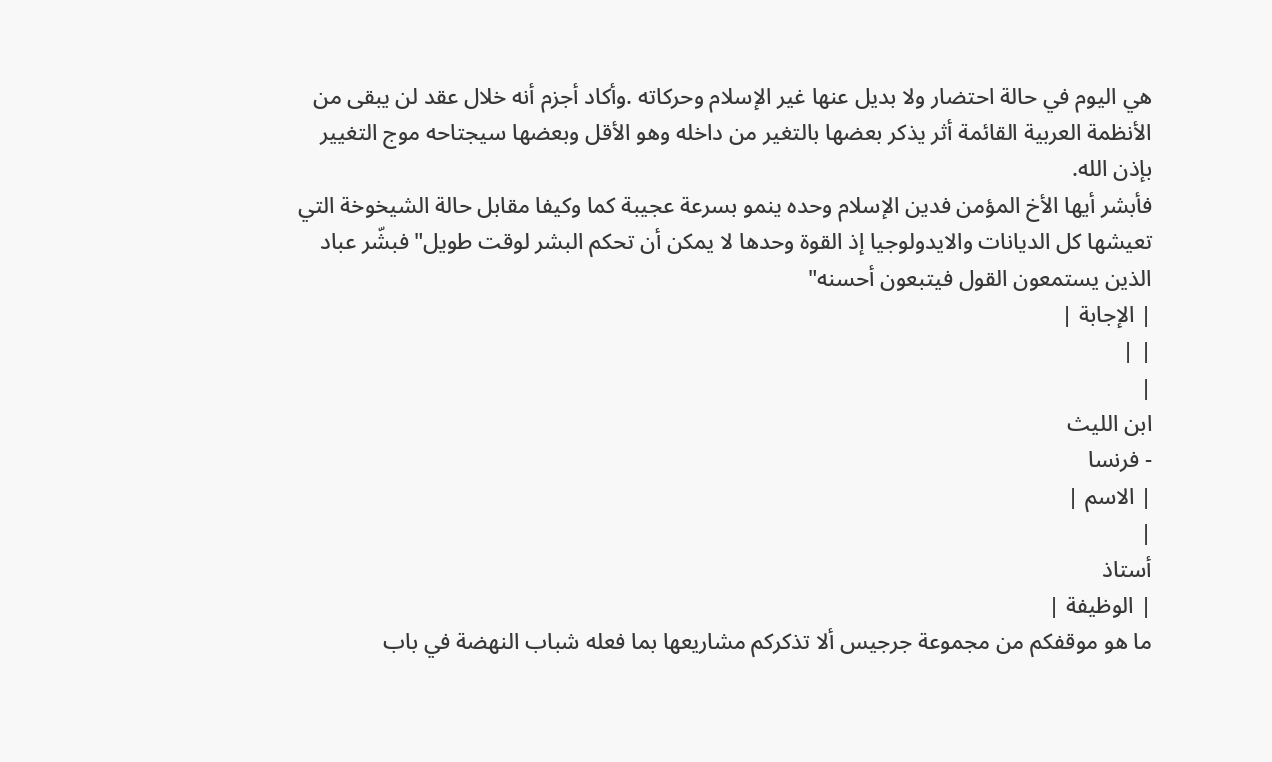هي اليوم في حالة احتضار ولا بديل عنها غير الإسلام وحركاته .وأكاد أجزم أنه خلال عقد لن يبقى من الأنظمة العربية القائمة أثر يذكر بعضها بالتغير من داخله وهو الأقل وبعضها سيجتاحه موج التغيير بإذن الله.
فأبشر أيها الأخ المؤمن فدين الإسلام وحده ينمو بسرعة عجيبة كما وكيفا مقابل حالة الشيخوخة التي تعيشها كل الديانات والايدولوجيا إذ القوة وحدها لا يمكن أن تحكم البشر لوقت طويل"فبشّر عباد الذين يستمعون القول فيتبعون أحسنه"
| الإجابة |
| |
|
ابن الليث
- فرنسا
| الاسم |
|
أستاذ
| الوظيفة |
ما هو موقفكم من مجموعة جرجيس ألا تذكركم مشاريعها بما فعله شباب النهضة في باب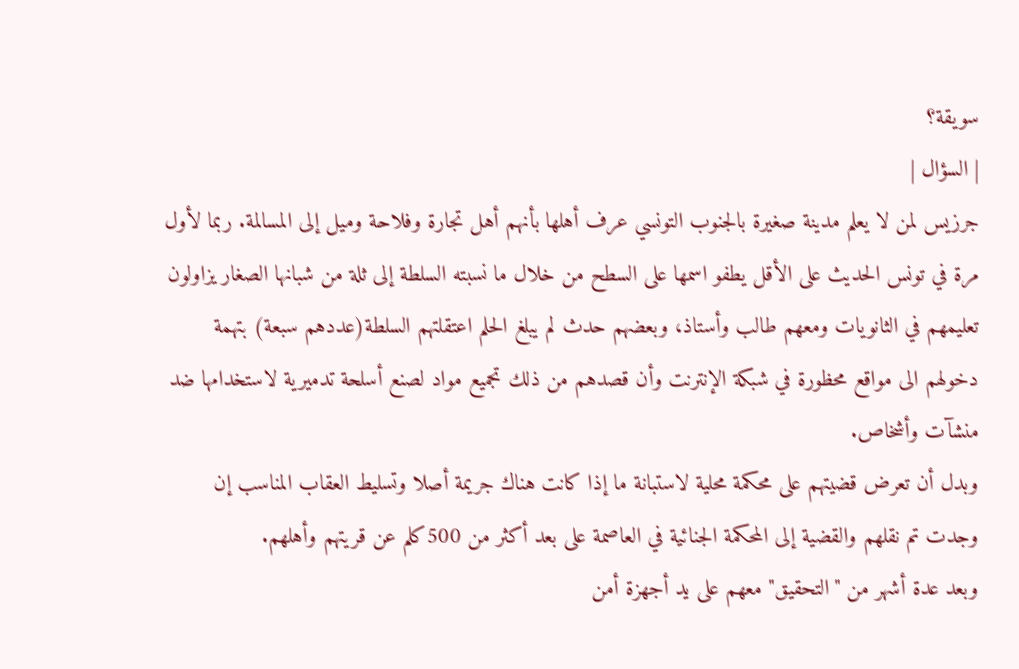سويقة؟
| السؤال |
جرزيس لمن لا يعلم مدينة صغيرة بالجنوب التونسي عرف أهلها بأنهم أهل تجارة وفلاحة وميل إلى المسالمة. ربما لأول مرة في تونس الحديث على الأقل يطفو اسمها على السطح من خلال ما نسبته السلطة إلى ثلة من شبانها الصغار يزاولون تعليمهم في الثانويات ومعهم طالب وأستاذ، وبعضهم حدث لم يبلغ الحلم اعتقلتهم السلطة(عددهم سبعة) بتهمة دخولهم الى مواقع محظورة في شبكة الإنترنت وأن قصدهم من ذلك تجميع مواد لصنع أسلحة تدميرية لاستخدامها ضد منشآت وأشخاص.
وبدل أن تعرض قضيتهم على محكمة محلية لاستبانة ما إذا كانت هناك جريمة أصلا وتسليط العقاب المناسب إن وجدت تم نقلهم والقضية إلى المحكمة الجنائية في العاصمة على بعد أكثر من 500كلم عن قريتهم وأهلهم.
وبعد عدة أشهر من "التحقيق" معهم على يد أجهزة أمن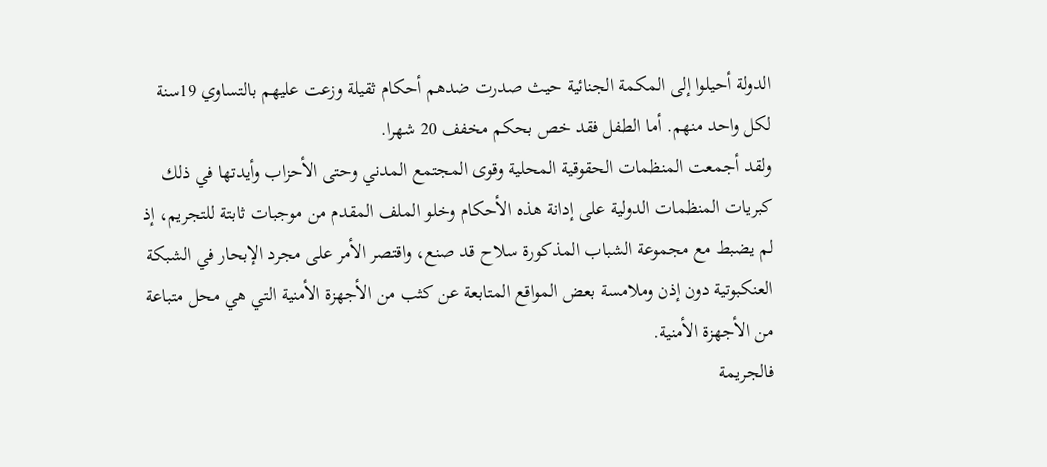الدولة أحيلوا إلى المكمة الجنائية حيث صدرت ضدهم أحكام ثقيلة وزعت عليهم بالتساوي 19سنة لكل واحد منهم. أما الطفل فقد خص بحكم مخفف 20 شهرا.
ولقد أجمعت المنظمات الحقوقية المحلية وقوى المجتمع المدني وحتى الأحزاب وأيدتها في ذلك كبريات المنظمات الدولية على إدانة هذه الأحكام وخلو الملف المقدم من موجبات ثابتة للتجريم، إذ لم يضبط مع مجموعة الشباب المذكورة سلاح قد صنع، واقتصر الأمر على مجرد الإبحار في الشبكة العنكبوتية دون إذن وملامسة بعض المواقع المتابعة عن كثب من الأجهزة الأمنية التي هي محل متباعة من الأجهزة الأمنية.
فالجريمة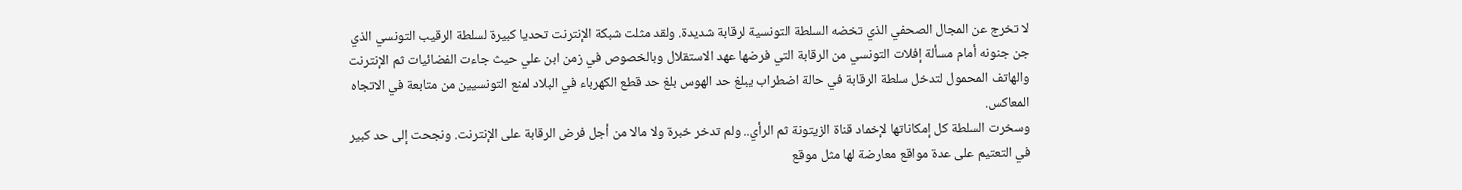لا تخرج عن المجال الصحفي الذي تخضه السلطة التونسية لرقابة شديدة. ولقد مثلت شبكة الإنترنت تحديا كبيرة لسلطة الرقيب التونسي الذي جن جنونه أمام مسألة إفلات التونسي من الرقابة التي فرضها عهد الاستقلال وبالخصوص في زمن ابن علي حيث جاءت الفضائيات ثم الإنترنت والهاتف المحمول لتدخل سلطة الرقابة في حالة اضطراب يبلغ حد الهوس بلغ حد قطع الكهرباء في البلاد لمنع التونسيين من متابعة في الاتجاه المعاكس.
وسخرت السلطة كل إمكاناتها لإخماد قناة الزيتونة ثم الرأي.. ولم تدخر خبرة ولا مالا من أجل فرض الرقابة على الإنترنت. ونجحت إلى حد كبير في التعتيم على عدة مواقع معارضة لها مثل موقع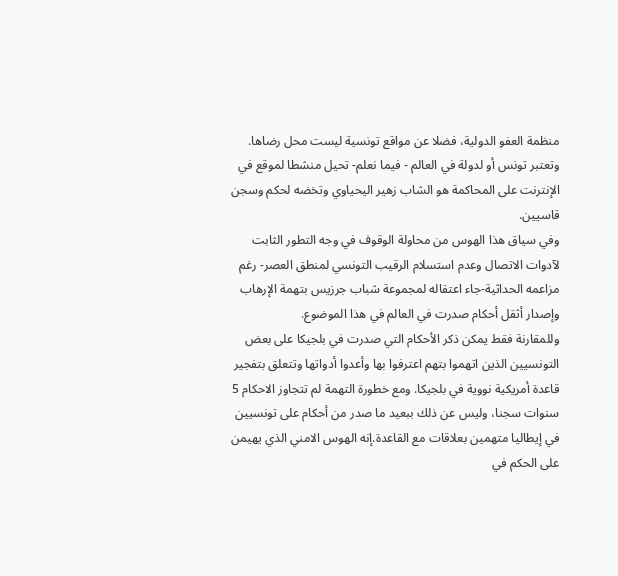منظمة العفو الدولية، فضلا عن مواقع تونسية ليست محل رضاها.
وتعتبر تونس أو لدولة في العالم - فيما نعلم- تحيل منشطا لموقع في الإنترنت على المحاكمة هو الشاب زهير اليحياوي وتخضه لحكم وسجن قاسيين.
وفي سياق هذا الهوس من محاولة الوقوف في وجه التطور الثابت لآدوات الاتصال وعدم استسلام الرقيب التونسي لمنطق العصر- رغم مزاعمه الحداثية-جاء اعتقاله لمجموعة شباب جرزيس بتهمة الإرهاب وإصدار أثقل أحكام صدرت في العالم في هذا الموضوع.
وللمقارنة فقط يمكن ذكر الأحكام التي صدرت في بلجيكا على بعض التونسيين الذين اتهموا بتهم اعترفوا بها وأعدوا أدواتها وتتعلق بتفجير قاعدة أمريكية نووية في بلجيكا. ومع خطورة التهمة لم تتجاوز الاحكام 5 سنوات سجنا، وليس عن ذلك ببعيد ما صدر من أحكام على تونسيين في إيطاليا متهمين بعلاقات مع القاعدة.إنه الهوس الامني الذي يهيمن على الحكم في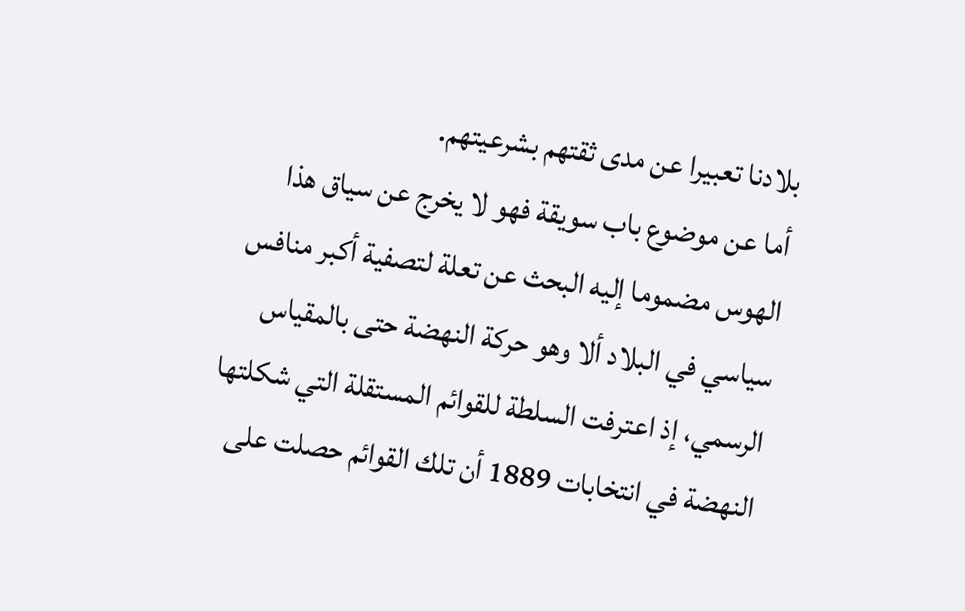بلادنا تعبيرا عن مدى ثقتهم بشرعيتهم.
أما عن موضوع باب سويقة فهو لا يخرج عن سياق هذا الهوس مضموما إليه البحث عن تعلة لتصفية أكبر منافس سياسي في البلاد ألا وهو حركة النهضة حتى بالمقياس الرسمي، إذ اعترفت السلطة للقوائم المستقلة التي شكلتها النهضة في انتخابات 1889 أن تلك القوائم حصلت على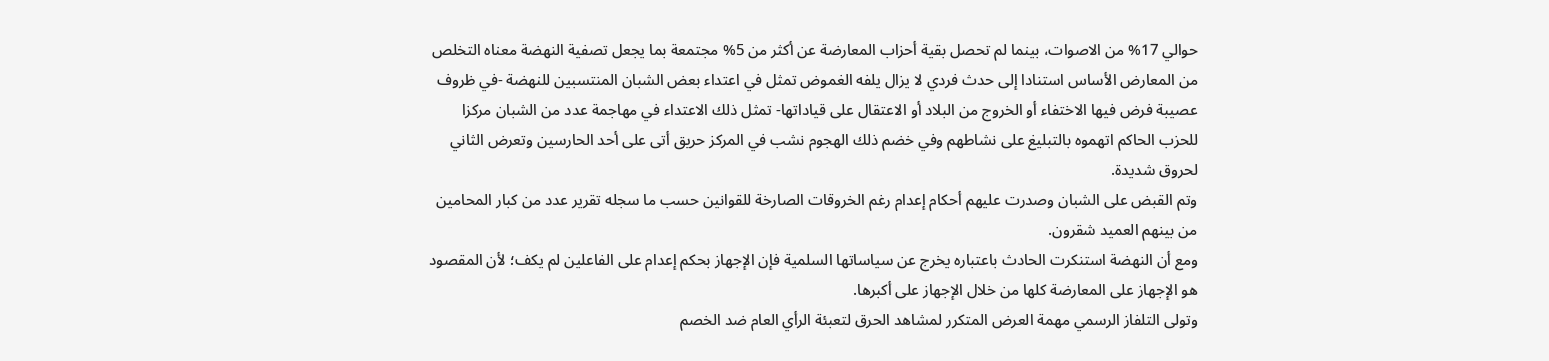حوالي 17% من الاصوات، بينما لم تحصل بقية أحزاب المعارضة عن أكثر من 5% مجتمعة بما يجعل تصفية النهضة معناه التخلص من المعارض الأساس استنادا إلى حدث فردي لا يزال يلفه الغموض تمثل في اعتداء بعض الشبان المنتسبين للنهضة -في ظروف عصيبة فرض فيها الاختفاء أو الخروج من البلاد أو الاعتقال على قياداتها- تمثل ذلك الاعتداء في مهاجمة عدد من الشبان مركزا للحزب الحاكم اتهموه بالتبليغ على نشاطهم وفي خضم ذلك الهجوم نشب في المركز حريق أتى على أحد الحارسين وتعرض الثاني لحروق شديدة.
وتم القبض على الشبان وصدرت عليهم أحكام إعدام رغم الخروقات الصارخة للقوانين حسب ما سجله تقرير عدد من كبار المحامين من بينهم العميد شقرون.
ومع أن النهضة استنكرت الحادث باعتباره يخرج عن سياساتها السلمية فإن الإجهاز بحكم إعدام على الفاعلين لم يكف؛ لأن المقصود هو الإجهاز على المعارضة كلها من خلال الإجهاز على أكبرها.
وتولى التلفاز الرسمي مهمة العرض المتكرر لمشاهد الحرق لتعبئة الرأي العام ضد الخصم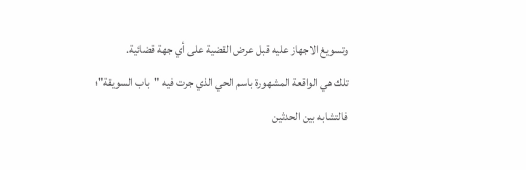وتسويغ الاجهاز عليه قبل عرض القضية على أي جهة قضائية.
تلك هي الواقعة المشهورة باسم الحي الذي جرت فيه "باب السويقة"؛ فالتشابه بين الحدثين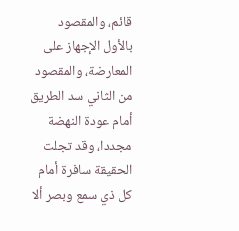قائم، والمقصود بالأول الإجهاز على المعارضة، والمقصود من الثاني سد الطريق أمام عودة النهضة مجددا، وقد تجلت الحقيقة سافرة أمام كل ذي سمع وبصر ألا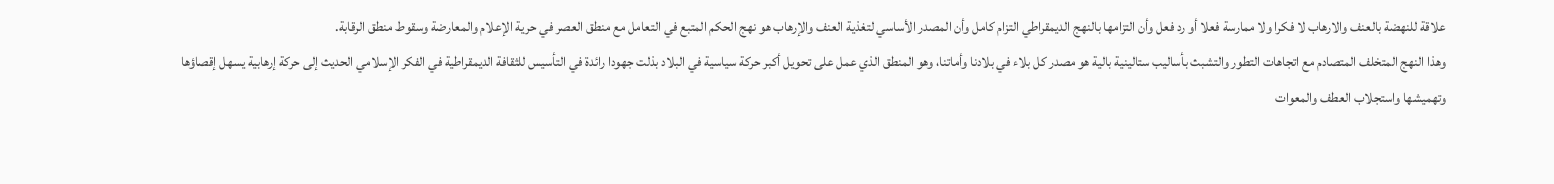علاقة للنهضة بالعنف والارهاب لا فكرا ولا ممارسة فعلا أو رد فعل وأن التزامها بالنهج الديمقراطي التزام كامل وأن المصدر الأساسي لتغذية العنف والإرهاب هو نهج الحكم المتبع في التعامل مع منطق العصر في حرية الإعلام والمعارضة وسقوط منطق الرقابة.
وهذا النهج المتخلف المتصادم مع اتجاهات التطور والتشبث بأساليب ستالينية بالية هو مصدر كل بلاء في بلادنا وأماتنا، وهو المنطق الذي عمل على تحويل أكبر حركة سياسية في البلاد بذلت جهودا رائدة في التأسيس للثقافة الديمقراطية في الفكر الإسلامي الحديث إلى حركة إرهابية يسهل إقصاؤها وتهميشها واستجلاب العطف والمعوات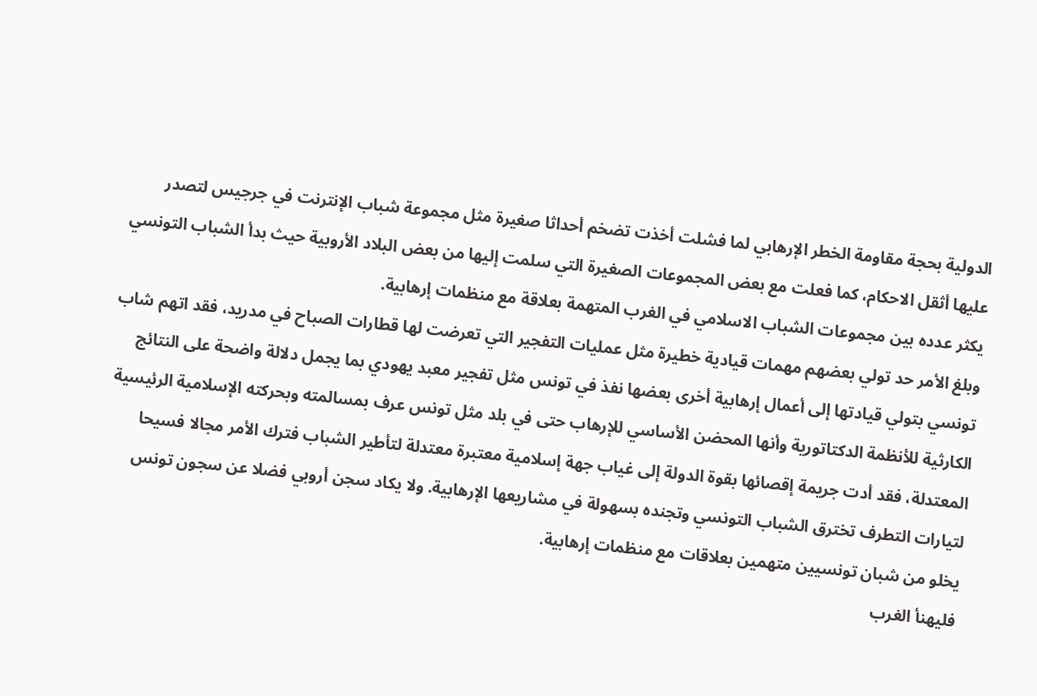الدولية بحجة مقاومة الخطر الإرهابي لما فشلت أخذت تضخم أحداثا صغيرة مثل مجموعة شباب الإنترنت في جرجيس لتصدر عليها أثقل الاحكام، كما فعلت مع بعض المجموعات الصغيرة التي سلمت إليها من بعض البلاد الأروبية حيث بدأ الشباب التونسي يكثر عدده بين مجموعات الشباب الاسلامي في الغرب المتهمة بعلاقة مع منظمات إرهابية.
وبلغ الأمر حد تولي بعضهم مهمات قيادية خطيرة مثل عمليات التفجير التي تعرضت لها قطارات الصباح في مدريد، فقد اتهم شاب تونسي بتولي قيادتها إلى أعمال إرهابية أخرى بعضها نفذ في تونس مثل تفجير معبد يهودي بما يجمل دلالة واضحة على النتائج الكارثية للأنظمة الدكتاتورية وأنها المحضن الأساسي للإرهاب حتى في بلد مثل تونس عرف بمسالمته وبحركته الإسلامية الرئيسية المعتدلة، فقد أدت جريمة إقصائها بقوة الدولة إلى غياب جهة إسلامية معتبرة معتدلة لتأطير الشباب فترك الأمر مجالا فسيحا لتيارات التطرف تخترق الشباب التونسي وتجنده بسهولة في مشاريعها الإرهابية. ولا يكاد سجن أروبي فضلا عن سجون تونس يخلو من شبان تونسيين متهمين بعلاقات مع منظمات إرهابية.
فليهنأ الغرب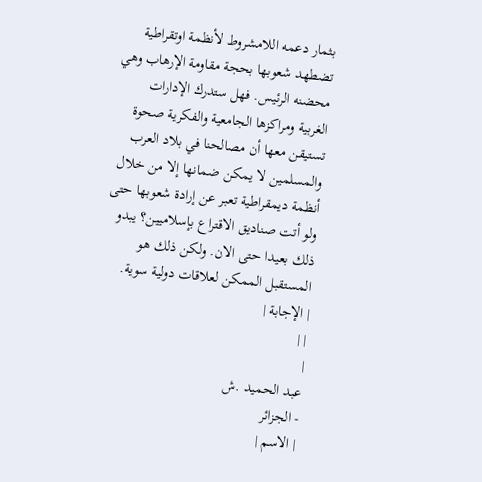بثمار دعمه اللامشروط لأنظمة اوتقراطية تضطهد شعوبها بحجة مقاومة الإرهاب وهي محضنه الرئيس. فهل ستدرك الإدارات الغربية ومراكزها الجامعية والفكرية صحوة تستيقن معها أن مصالحنا في بلاد العرب والمسلمين لا يمكن ضمانها إلا من خلال أنظمة ديمقراطية تعبر عن إرادة شعوبها حتى ولو أتت صناديق الاقتراع بإسلاميين؟ يبدو ذلك بعيدا حتى الان. ولكن ذلك هو المستقبل الممكن لعلاقات دولية سوية.
| الإجابة |
| |
|
عبد الحميد .ش
- الجزائر
| الاسم |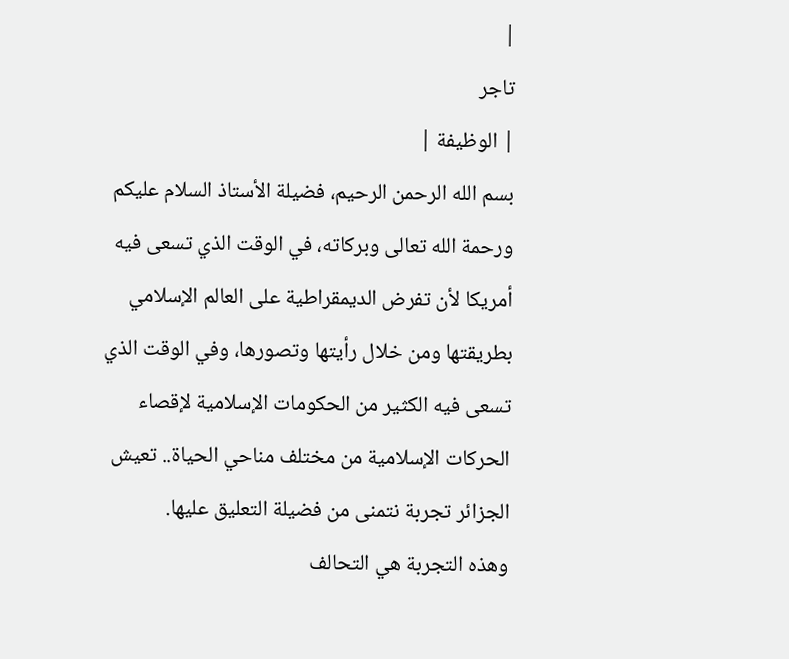|
تاجر
| الوظيفة |
بسم الله الرحمن الرحيم، فضيلة الأستاذ السلام عليكم ورحمة الله تعالى وبركاته، في الوقت الذي تسعى فيه أمريكا لأن تفرض الديمقراطية على العالم الإسلامي بطريقتها ومن خلال رأيتها وتصورها، وفي الوقت الذي تسعى فيه الكثير من الحكومات الإسلامية لإقصاء الحركات الإسلامية من مختلف مناحي الحياة.. تعيش الجزائر تجربة نتمنى من فضيلة التعليق عليها.
وهذه التجربة هي التحالف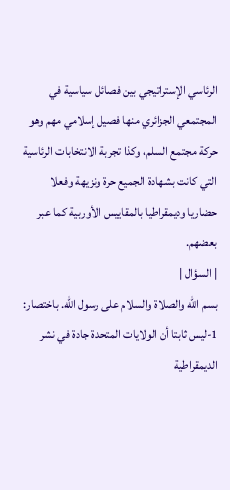الرئاسي الإستراتيجي بين فصائل سياسية في المجتمعي الجزائري منها فصيل إسلامي مهم وهو حركة مجتمع السلم، وكذا تجربة الانتخابات الرئاسية التي كانت بشهادة الجميع حرة ونزيهة وفعلا حضاريا وديمقراطيا بالمقاييس الأوربية كما عبر بعضهم.
| السؤال |
بسم الله والصلاة والسلام على رسول الله. باختصار:
1-ليس ثابتا أن الولايات المتحدة جادة في نشر الديمقراطية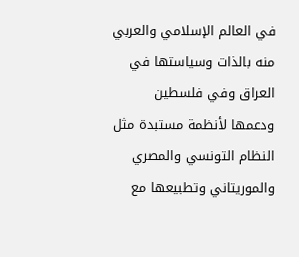في العالم الإسلامي والعربي منه بالذات وسياستها في العراق وفي فلسطين ودعمها لأنظمة مستبدة مثل النظام التونسي والمصري والموريتاني وتطبيعها مع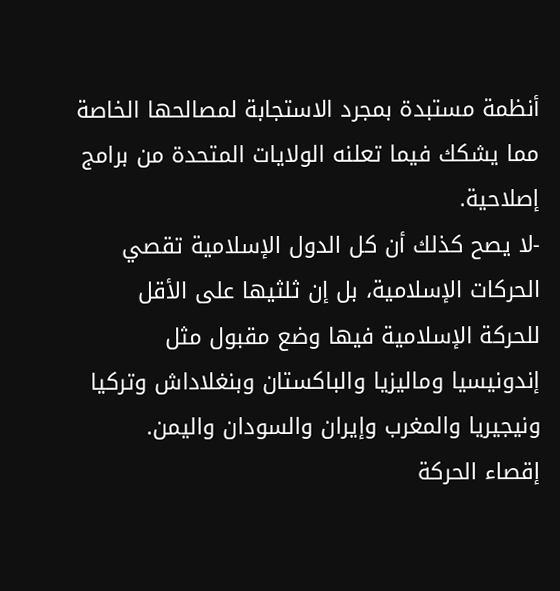أنظمة مستبدة بمجرد الاستجابة لمصالحها الخاصة مما يشكك فيما تعلنه الولايات المتحدة من برامج إصلاحية.
-لا يصح كذلك أن كل الدول الإسلامية تقصي الحركات الإسلامية، بل إن ثلثيها على الأقل للحركة الإسلامية فيها وضع مقبول مثل إندونيسيا وماليزيا والباكستان وبنغلاداش وتركيا ونيجيريا والمغرب وإيران والسودان واليمن.
إقصاء الحركة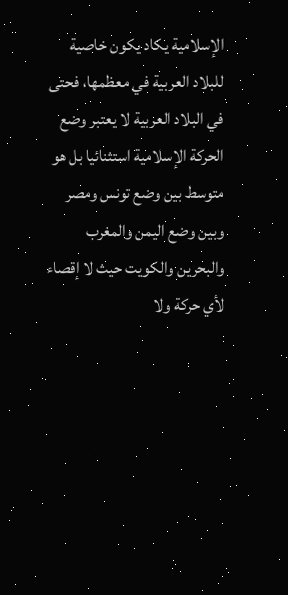الإسلامية يكاد يكون خاصية للبلاد العربية في معظمها، فحتى في البلاد العربية لا يعتبر وضع الحركة الإسلامية استثنائيا بل هو متوسط بين وضع تونس ومصر وبين وضع اليمن والمغرب والبحرين والكويت حيث لا إقصاء لأي حركة ولا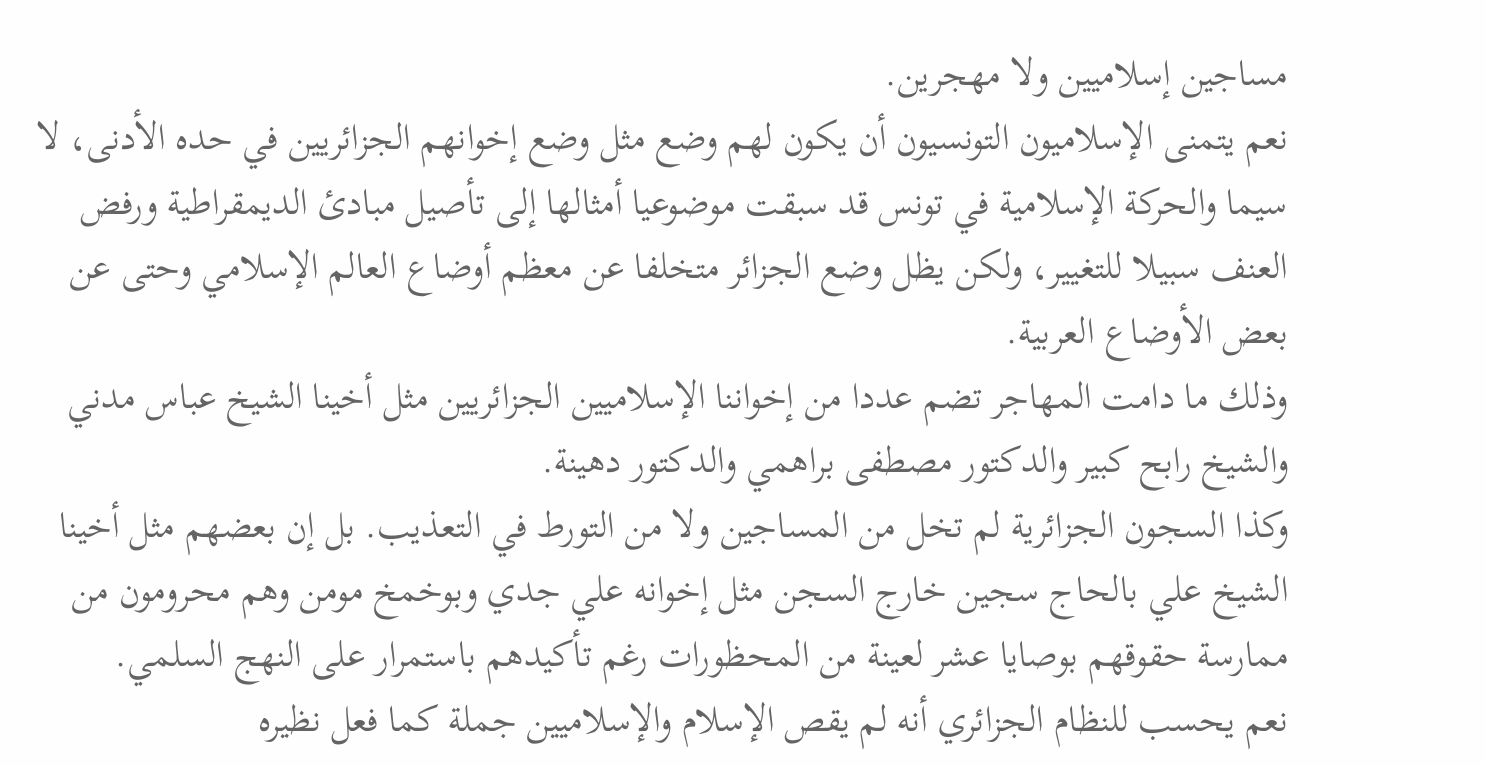مساجين إسلاميين ولا مهجرين.
نعم يتمنى الإسلاميون التونسيون أن يكون لهم وضع مثل وضع إخوانهم الجزائريين في حده الأدنى، لا سيما والحركة الإسلامية في تونس قد سبقت موضوعيا أمثالها إلى تأصيل مبادئ الديمقراطية ورفض العنف سبيلا للتغيير، ولكن يظل وضع الجزائر متخلفا عن معظم أوضاع العالم الإسلامي وحتى عن بعض الأوضاع العربية.
وذلك ما دامت المهاجر تضم عددا من إخواننا الإسلاميين الجزائريين مثل أخينا الشيخ عباس مدني والشيخ رابح كبير والدكتور مصطفى براهمي والدكتور دهينة.
وكذا السجون الجزائرية لم تخل من المساجين ولا من التورط في التعذيب. بل إن بعضهم مثل أخينا الشيخ علي بالحاج سجين خارج السجن مثل إخوانه علي جدي وبوخمخ مومن وهم محرومون من ممارسة حقوقهم بوصايا عشر لعينة من المحظورات رغم تأكيدهم باستمرار على النهج السلمي.
نعم يحسب للنظام الجزائري أنه لم يقص الإسلام والإسلاميين جملة كما فعل نظيره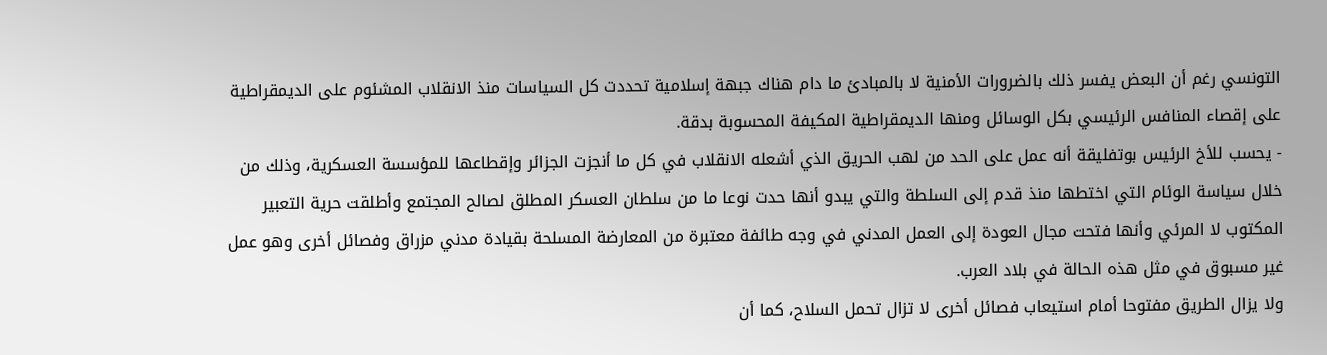التونسي رغم أن البعض يفسر ذلك بالضرورات الأمنية لا بالمبادئ ما دام هناك جبهة إسلامية تحددت كل السياسات منذ الانقلاب المشئوم على الديمقراطية على إقصاء المنافس الرئيسي بكل الوسائل ومنها الديمقراطية المكيفة المحسوبة بدقة.
- يحسب للأخ الرئيس بوتفليقة أنه عمل على الحد من لهب الحريق الذي أشعله الانقلاب في كل ما أنجزت الجزائر وإقطاعها للمؤسسة العسكرية، وذلك من خلال سياسة الوئام التي اختطها منذ قدم إلى السلطة والتي يبدو أنها حدت نوعا ما من سلطان العسكر المطلق لصالح المجتمع وأطلقت حرية التعبير المكتوب لا المرئي وأنها فتحت مجال العودة إلى العمل المدني في وجه طائفة معتبرة من المعارضة المسلحة بقيادة مدني مزراق وفصائل أخرى وهو عمل غير مسبوق في مثل هذه الحالة في بلاد العرب.
ولا يزال الطريق مفتوحا أمام استيعاب فصائل أخرى لا تزال تحمل السلاح، كما أن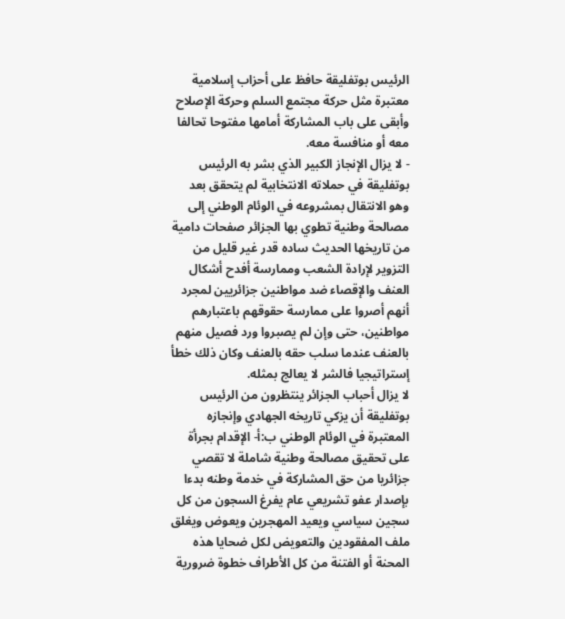الرئيس بوتفليقة حافظ على أحزاب إسلامية معتبرة مثل حركة مجتمع السلم وحركة الإصلاح وأبقى على باب المشاركة أمامها مفتوحا تحالفا معه أو منافسة معه.
- لا يزال الإنجاز الكبير الذي بشر به الرئيس بوتفليقة في حملاته الانتخابية لم يتحقق بعد وهو الانتقال بمشروعه في الوئام الوطني إلى مصالحة وطنية تطوي بها الجزائر صفحات دامية من تاريخها الحديث ساده قدر غير قليل من التزوير لإرادة الشعب وممارسة أفدح أشكال العنف والإقصاء ضد مواطنين جزائريين لمجرد أنهم أصروا على ممارسة حقوقهم باعتبارهم مواطنين، حتى وإن لم يصبروا ورد فصيل منهم بالعنف عندما سلب حقه بالعنف وكان ذلك خطأ إستراتيجيا فالشر لا يعالج بمثله.
لا يزال أحباب الجزائر ينتظرون من الرئيس بوتفليقة أن يزكي تاريخه الجهادي وإنجازه المعتبرة في الوئام الوطني ب:أ- الإقدام بجرأة على تحقيق مصالحة وطنية شاملة لا تقصي جزائريا من حق المشاركة في خدمة وطنه بدءا بإصدار عفو تشريعي عام يفرغ السجون من كل سجين سياسي ويعيد المهجرين ويعوض ويغلق ملف المفقودين والتعويض لكل ضحايا هذه المحنة أو الفتنة من كل الأطراف خطوة ضرورية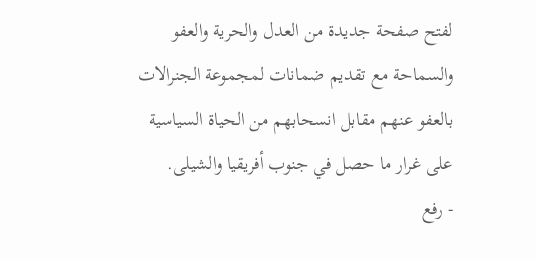لفتح صفحة جديدة من العدل والحرية والعفو والسماحة مع تقديم ضمانات لمجموعة الجنرالات بالعفو عنهم مقابل انسحابهم من الحياة السياسية على غرار ما حصل في جنوب أفريقيا والشيلى.
- رفع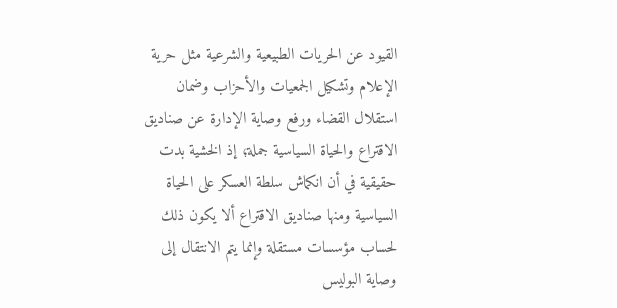القيود عن الحريات الطبيعية والشرعية مثل حرية الإعلام وتشكيل الجمعيات والأحزاب وضمان استقلال القضاء ورفع وصاية الإدارة عن صناديق الاقتراع والحياة السياسية جملة؛ إذ الخشية بدت حقيقية في أن انكماش سلطة العسكر على الحياة السياسية ومنها صناديق الاقتراع ألا يكون ذلك لحساب مؤسسات مستقلة وإنما يتم الانتقال إلى وصاية البوليس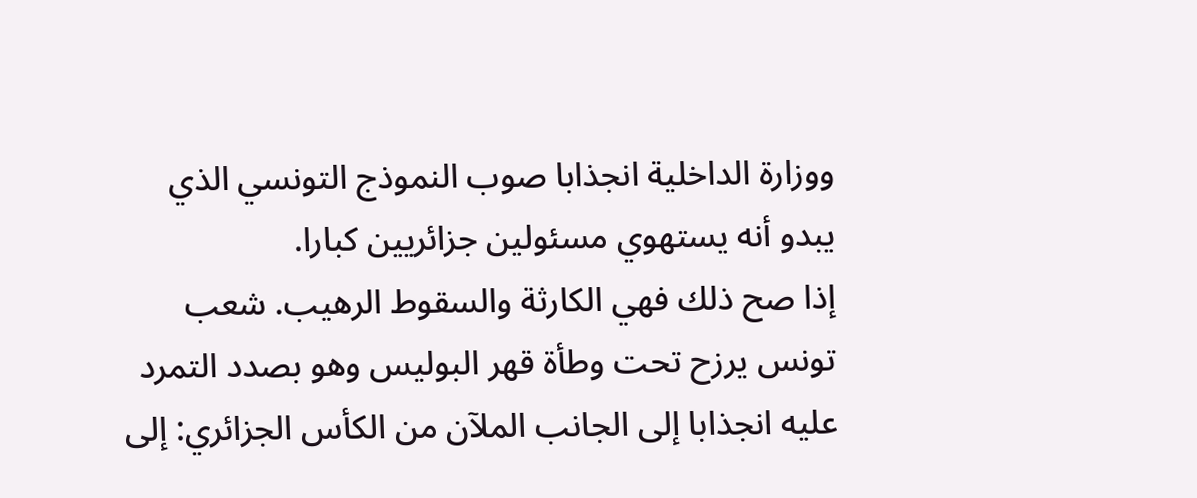ووزارة الداخلية انجذابا صوب النموذج التونسي الذي يبدو أنه يستهوي مسئولين جزائريين كبارا.
إذا صح ذلك فهي الكارثة والسقوط الرهيب. شعب تونس يرزح تحت وطأة قهر البوليس وهو بصدد التمرد عليه انجذابا إلى الجانب الملآن من الكأس الجزائري: إلى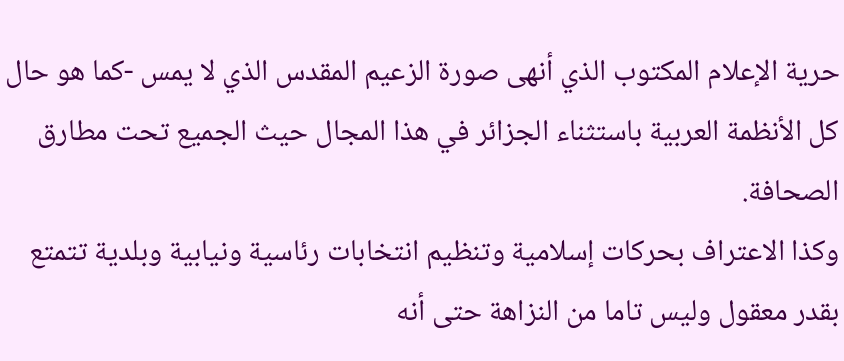حرية الإعلام المكتوب الذي أنهى صورة الزعيم المقدس الذي لا يمس -كما هو حال كل الأنظمة العربية باستثناء الجزائر في هذا المجال حيث الجميع تحت مطارق الصحافة.
وكذا الاعتراف بحركات إسلامية وتنظيم انتخابات رئاسية ونيابية وبلدية تتمتع بقدر معقول وليس تاما من النزاهة حتى أنه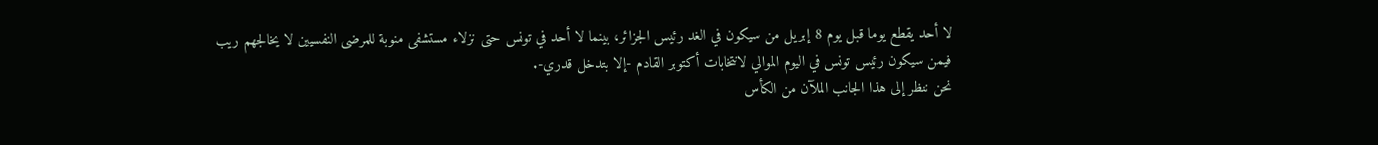لا أحد يقطع يوما قبل يوم 8 إبريل من سيكون في الغد رئيس الجزائر، بينما لا أحد في تونس حتى نزلاء مستشفى منوبة للمرضى النفسيين لا يخالجهم ريب فيمن سيكون رئيس تونس في اليوم الموالي لانتخابات أكتوبر القادم -إلا بتدخل قدري-.
نحن ننظر إلى هذا الجانب الملآن من الكأس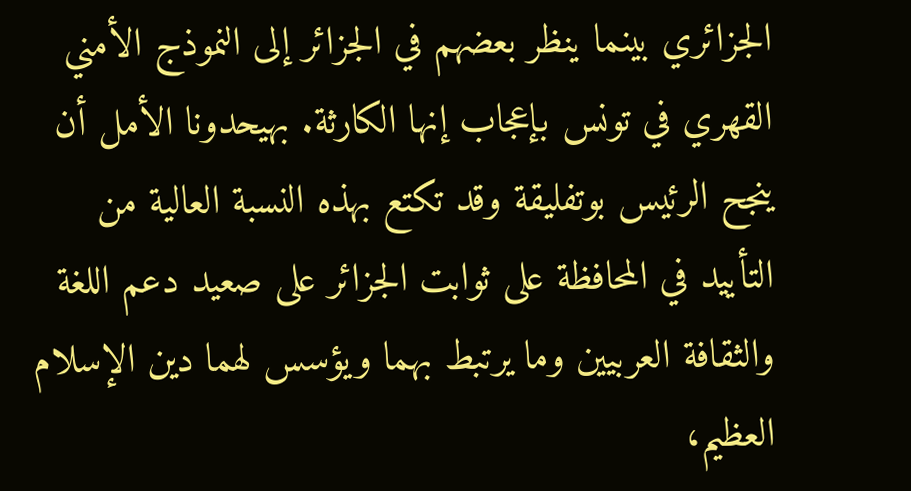الجزائري بينما ينظر بعضهم في الجزائر إلى النموذج الأمني القهري في تونس بإعجاب إنها الكارثة. بهيحدونا الأمل أن ينجح الرئيس بوتفليقة وقد تكتع بهذه النسبة العالية من التأييد في المحافظة على ثوابت الجزائر على صعيد دعم اللغة والثقافة العربيين وما يرتبط بهما ويؤسس لهما دين الإسلام العظيم،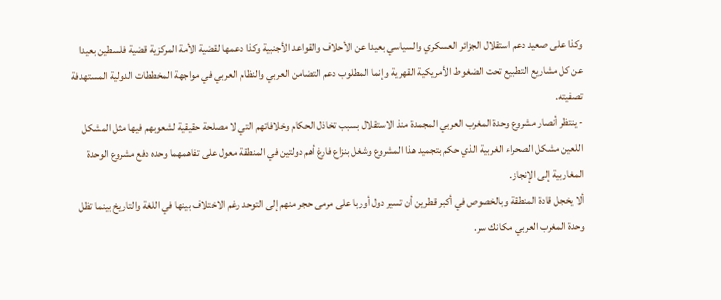وكذا على صعيد دعم استقلال الجزائر العسكري والسياسي بعيدا عن الأحلاف والقواعد الأجنبية وكذا دعمها لقضية الأمة المركزية قضية فلسطين بعيدا عن كل مشاريع التطبيع تحت الضغوط الأمريكية القهرية وإنما المطلوب دعم التضامن العربي والنظام العربي في مواجهة المخططات الدولية المستهدفة تصفيته.
- ينتظر أنصار مشروع وحدة المغرب العربي المجمدة منذ الاستقلال بسبب تخاذل الحكام وخلافاتهم التي لا مصلحة حقيقية لشعوبهم فيها مثل المشكل اللعين مشكل الصحراء الغربية الذي حكم بتجميد هذا المشروع وشغل بنزاع فارغ أهم دولتين في المنطقة معول على تفاهمهما وحده دفع مشروع الوحدة المغاربية إلى الإنجاز.
ألا يخجل قادة المنطقة وبالخصوص في أكبر قطرين أن تسير دول أوربا على مرمى حجر منهم إلى التوحد رغم الاختلاف بينها في اللغة والتاريخ بينما تظل وحدة المغرب العربي مكانك سر.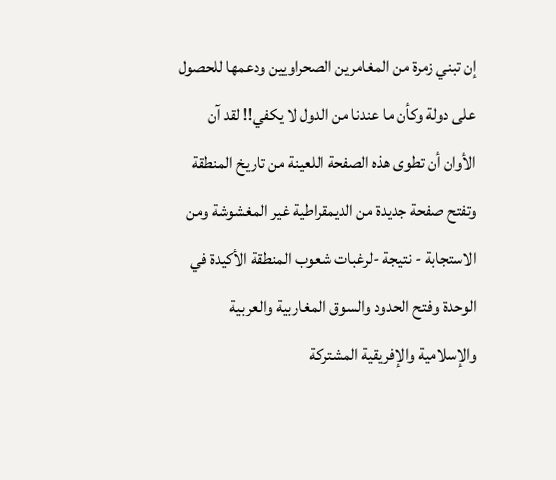إن تبني زمرة من المغامرين الصحراويين ودعمها للحصول على دولة وكأن ما عندنا من الدول لا يكفي!! لقد آن الأوان أن تطوى هذه الصفحة اللعينة من تاريخ المنطقة وتفتح صفحة جديدة من الديمقراطية غير المغشوشة ومن الاستجابة - نتيجة -لرغبات شعوب المنطقة الأكيدة في الوحدة وفتح الحدود والسوق المغاربية والعربية والإسلامية والإفريقية المشتركة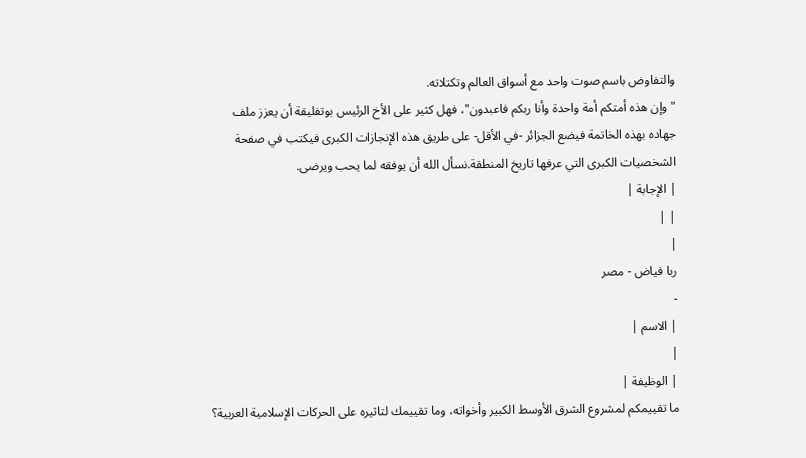والتفاوض باسم صوت واحد مع أسواق العالم وتكتلاته.
"وإن هذه أمتكم أمة واحدة وأنا ربكم فاعبدون"، فهل كثير على الأخ الرئيس بوتفليقة أن يعزز ملف جهاده بهذه الخاتمة فيضع الجزائر -في الأقل- على طريق هذه الإنجازات الكبرى فيكتب في صفحة الشخصيات الكبرى التي عرفها تاريخ المنطقة.نسأل الله أن يوفقه لما يحب ويرضى.
| الإجابة |
| |
|
ربا فياض - مصر
-
| الاسم |
|
| الوظيفة |
ما تقييمكم لمشروع الشرق الأوسط الكبير وأخواته، وما تقييمك لتاثيره على الحركات الإسلامية العربية؟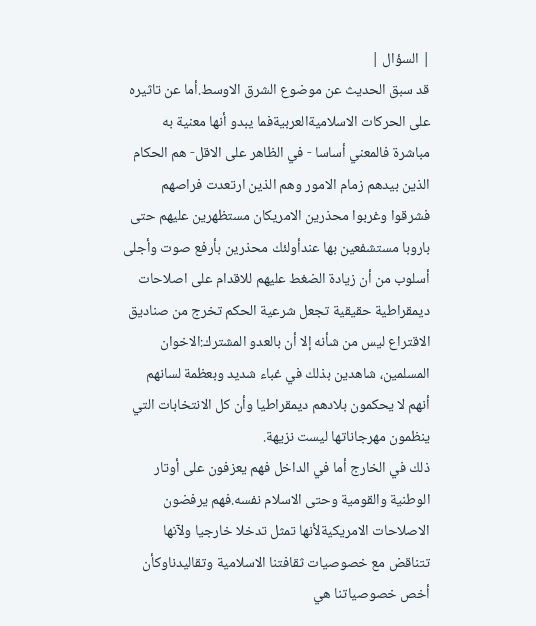| السؤال |
قد سبق الحديث عن موضوع الشرق الاوسط.أما عن تاثيره على الحركات الاسلاميةالعربيةفما يبدو أنها معنية به مباشرة فالمعني أساسا - في الظاهر على الاقل- هم الحكام الذين بيدهم زمام الامور وهم الذين ارتعدت فراصهم فشرقوا وغربوا محذرين الامريكان مستظهرين عليهم حتى باروبا مستشفعين بها عندأولئك محذرين بأرفع صوت وأجلى أسلوب من أن زيادة الضغط عليهم للاقدام على اصلاحات ديمقراطية حقيقية تجعل شرعية الحكم تخرج من صناديق الاقتراع ليس من شأنه إلا أن بالعدو المشترك:الاخوان المسلمين، شاهدين بذلك في غباء شديد وبعظمة لسانهم أنهم لا يحكمون بلادهم ديمقراطيا وأن كل الانتخابات التي ينظمون مهرجاناتها ليست نزيهة.
ذلك في الخارج أما في الداخل فهم يعزفون على أوتار الوطنية والقومية وحتى الاسلام نفسه.فهم يرفضون الاصلاحات الامريكيةلأنها تمثل تدخلا خارجيا ولآنها تتناقض مع خصوصيات ثقافتنا الاسلامية وتقاليدناوكأن أخص خصوصياتنا هي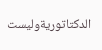الدكتاتوريةوليست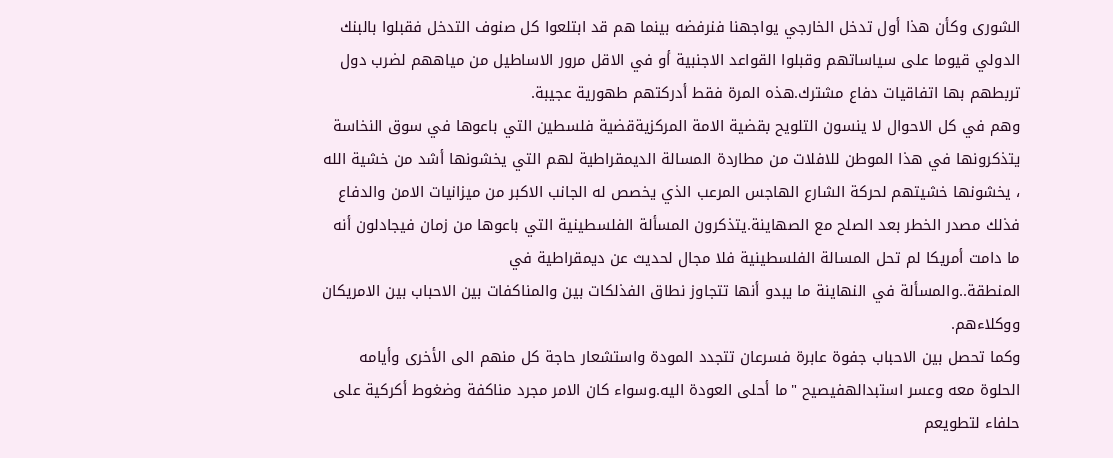الشورى وكأن هذا أول تدخل الخارجي يواجهنا فنرفضه بينما هم قد ابتلعوا كل صنوف التدخل فقبلوا بالبنك الدولي قيوما على سياساتهم وقبلوا القواعد الاجنبية أو في الاقل مرور الاساطيل من مياههم لضرب دول تربطهم بها اتفاقيات دفاع مشترك.هذه المرة فقط أدركتهم طهورية عجيبة.
وهم في كل الاحوال لا ينسون التلويح بقضية الامة المركزيةقضية فلسطين التي باعوها في سوق النخاسة يتذكرونها في هذا الموطن للافلات من مطاردة المسالة الديمقراطية لهم التي يخشونها أشد من خشية الله ، يخشونها خشيتهم لحركة الشارع الهاجس المرعب الذي يخصص له الجانب الاكبر من ميزانيات الامن والدفاع فذلك مصدر الخطر بعد الصلح مع الصهاينة.يتذكرون المسألة الفلسطينية التي باعوها من زمان فيجادلون أنه ما دامت أمريكا لم تحل المسالة الفلسطينية فلا مجال لحديث عن ديمقراطية في
المنطقة..والمسألة في النهاينة ما يبدو أنها تتجاوز نطاق الفذلكات بين والمناكفات بين الاحباب بين الامريكان ووكلاءهم.
وكما تحصل بين الاحباب جفوة عابرة فسرعان تتجدد المودة واستشعار حاجة كل منهم الى الأخرى وأيامه الحلوة معه وعسر استبدالهفيصيح "ما أحلى العودة اليه.وسواء كان الامر مجرد مناكفة وضغوط أكركية على حلفاء لتطويعم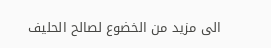الى مزيد من الخضوع لصالح الحليف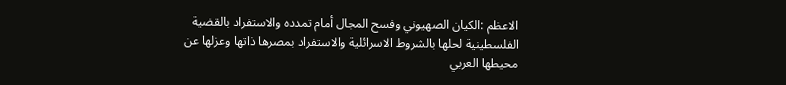الاعظم :الكيان الصهيوني وفسح المجال أمام تمدده والاستفراد بالقضية الفلسطينية لحلها بالشروط الاسرائلية والاستفراد بمصرها ذاتها وعزلها عن محيطها العربي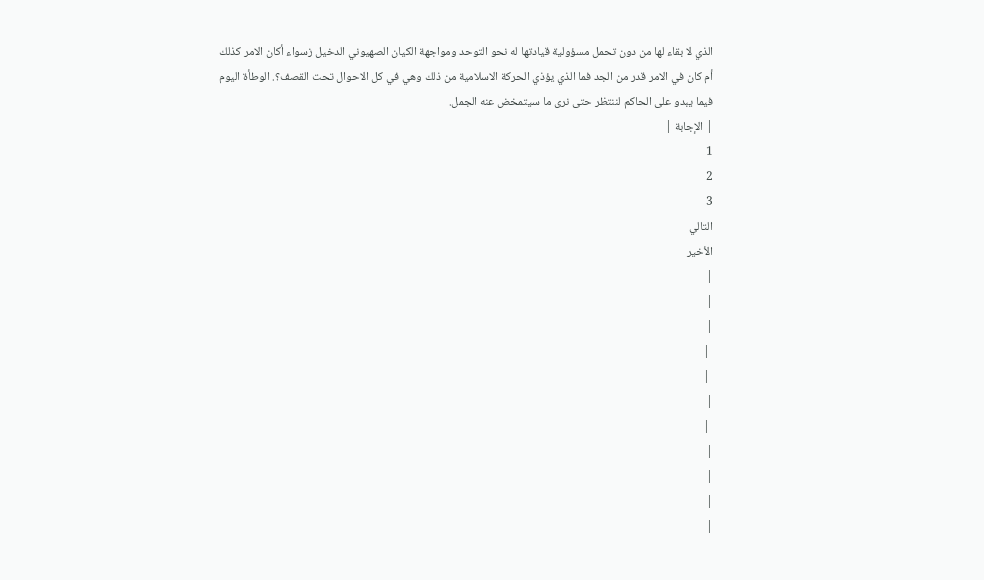الذي لا بقاء لها من دون تحمل مسؤولية قيادتها له نحو التوحد ومواجهة الكيان الصهيوني الدخيل زسواء أكان الامر كذلك أم كان في الامر قدر من الجد فما الذي يؤذي الحركة الاسلامية من ذلك وهي في كل الاحوال تحت القصف؟. الوطأة اليوم فيما يبدو على الحاكم لننتظر حتى نرى ما سيتمخض عنه الجمل.
| الإجابة |
1
2
3
التالي
الأخير
|
|
|
 |
 |
|
 |
|
|
|
|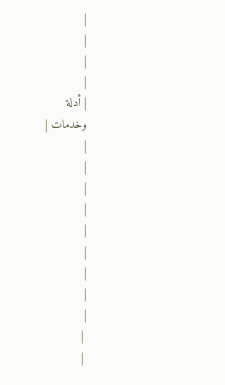|
|
|
|
| أدلة
وخدمات |
|
|
|
|
|
|
|
|
|
 |
 |